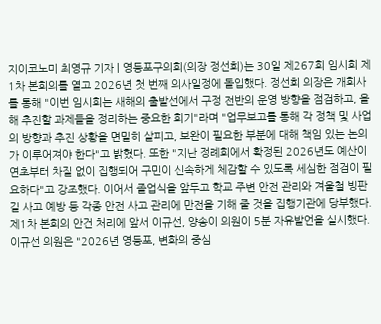지이코노미 최영규 기자 | 영등포구의회(의장 정선희)는 30일 제267회 임시회 제1차 본회의를 열고 2026년 첫 번째 의사일정에 돌입했다. 정선희 의장은 개회사를 통해 "이번 임시회는 새해의 출발선에서 구정 전반의 운영 방향을 점검하고, 올해 추진할 과제들을 정리하는 중요한 회기"라며 "업무보고를 통해 각 정책 및 사업의 방향과 추진 상황을 면밀히 살피고, 보완이 필요한 부분에 대해 책임 있는 논의가 이루어져야 한다"고 밝혔다. 또한 "지난 정례회에서 확정된 2026년도 예산이 연초부터 차질 없이 집행되어 구민이 신속하게 체감할 수 있도록 세심한 점검이 필요하다"고 강조했다. 이어서 졸업식을 앞두고 학교 주변 안전 관리와 겨울철 빙판길 사고 예방 등 각종 안전 사고 관리에 만전을 기해 줄 것을 집행기관에 당부했다. 제1차 본회의 안건 처리에 앞서 이규선, 양송이 의원이 5분 자유발언을 실시했다. 이규선 의원은 "2026년 영등포, 변화의 중심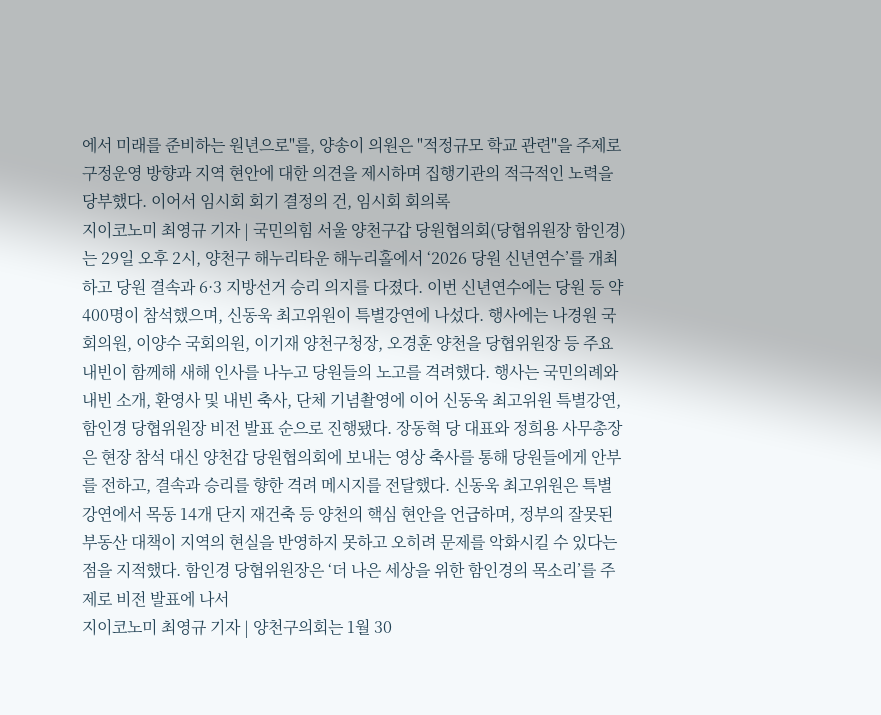에서 미래를 준비하는 원년으로"를, 양송이 의원은 "적정규모 학교 관련"을 주제로 구정운영 방향과 지역 현안에 대한 의견을 제시하며 집행기관의 적극적인 노력을 당부했다. 이어서 임시회 회기 결정의 건, 임시회 회의록
지이코노미 최영규 기자 | 국민의힘 서울 양천구갑 당원협의회(당협위원장 함인경)는 29일 오후 2시, 양천구 해누리타운 해누리홀에서 ‘2026 당원 신년연수’를 개최하고 당원 결속과 6·3 지방선거 승리 의지를 다졌다. 이번 신년연수에는 당원 등 약 400명이 참석했으며, 신동욱 최고위원이 특별강연에 나섰다. 행사에는 나경원 국회의원, 이양수 국회의원, 이기재 양천구청장, 오경훈 양천을 당협위원장 등 주요 내빈이 함께해 새해 인사를 나누고 당원들의 노고를 격려했다. 행사는 국민의례와 내빈 소개, 환영사 및 내빈 축사, 단체 기념촬영에 이어 신동욱 최고위원 특별강연, 함인경 당협위원장 비전 발표 순으로 진행됐다. 장동혁 당 대표와 정희용 사무총장은 현장 참석 대신 양천갑 당원협의회에 보내는 영상 축사를 통해 당원들에게 안부를 전하고, 결속과 승리를 향한 격려 메시지를 전달했다. 신동욱 최고위원은 특별강연에서 목동 14개 단지 재건축 등 양천의 핵심 현안을 언급하며, 정부의 잘못된 부동산 대책이 지역의 현실을 반영하지 못하고 오히려 문제를 악화시킬 수 있다는 점을 지적했다. 함인경 당협위원장은 ‘더 나은 세상을 위한 함인경의 목소리’를 주제로 비전 발표에 나서
지이코노미 최영규 기자 | 양천구의회는 1월 30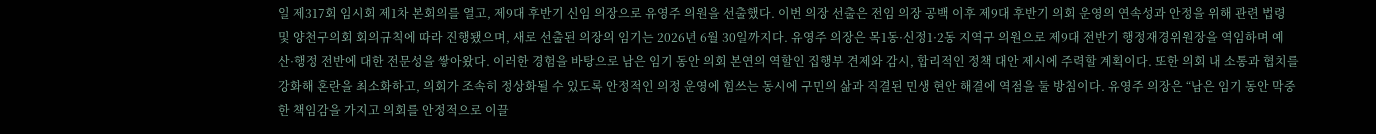일 제317회 임시회 제1차 본회의를 열고, 제9대 후반기 신임 의장으로 유영주 의원을 선출했다. 이번 의장 선출은 전임 의장 공백 이후 제9대 후반기 의회 운영의 연속성과 안정을 위해 관련 법령 및 양천구의회 회의규칙에 따라 진행됐으며, 새로 선출된 의장의 임기는 2026년 6월 30일까지다. 유영주 의장은 목1동·신정1·2동 지역구 의원으로 제9대 전반기 행정재경위원장을 역임하며 예산·행정 전반에 대한 전문성을 쌓아왔다. 이러한 경험을 바탕으로 남은 임기 동안 의회 본연의 역할인 집행부 견제와 감시, 합리적인 정책 대안 제시에 주력할 계획이다. 또한 의회 내 소통과 협치를 강화해 혼란을 최소화하고, 의회가 조속히 정상화될 수 있도록 안정적인 의정 운영에 힘쓰는 동시에 구민의 삶과 직결된 민생 현안 해결에 역점을 둘 방침이다. 유영주 의장은 “남은 임기 동안 막중한 책임감을 가지고 의회를 안정적으로 이끌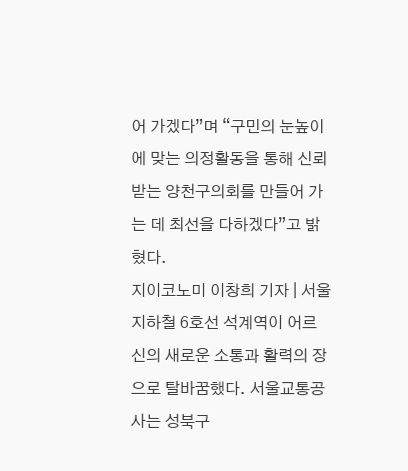어 가겠다”며 “구민의 눈높이에 맞는 의정활동을 통해 신뢰받는 양천구의회를 만들어 가는 데 최선을 다하겠다”고 밝혔다.
지이코노미 이창희 기자 | 서울 지하철 6호선 석계역이 어르신의 새로운 소통과 활력의 장으로 탈바꿈했다. 서울교통공사는 성북구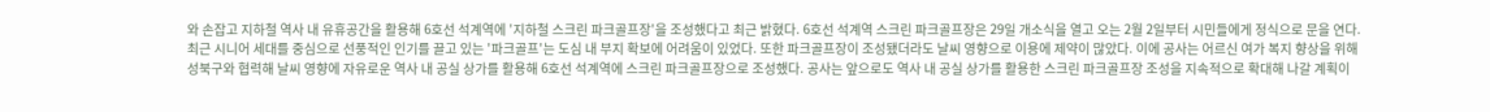와 손잡고 지하철 역사 내 유휴공간을 활용해 6호선 석계역에 '지하철 스크린 파크골프장'을 조성했다고 최근 밝혔다. 6호선 석계역 스크린 파크골프장은 29일 개소식을 열고 오는 2월 2일부터 시민들에게 정식으로 문을 연다. 최근 시니어 세대를 중심으로 선풍적인 인기를 끌고 있는 '파크골프'는 도심 내 부지 확보에 어려움이 있었다. 또한 파크골프장이 조성됐더라도 날씨 영향으로 이용에 제약이 많았다. 이에 공사는 어르신 여가 복지 향상을 위해 성북구와 협력해 날씨 영향에 자유로운 역사 내 공실 상가를 활용해 6호선 석계역에 스크린 파크골프장으로 조성했다. 공사는 앞으로도 역사 내 공실 상가를 활용한 스크린 파크골프장 조성을 지속적으로 확대해 나갈 계획이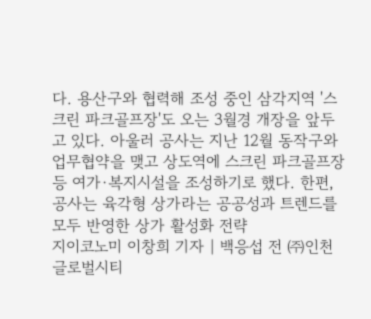다. 용산구와 협력해 조성 중인 삼각지역 '스크린 파크골프장'도 오는 3월경 개장을 앞두고 있다. 아울러 공사는 지난 12월 동작구와 업무협약을 맺고 상도역에 스크린 파크골프장 등 여가·복지시설을 조성하기로 했다. 한편, 공사는 육각형 상가라는 공공성과 트렌드를 모두 반영한 상가 활성화 전략
지이코노미 이창희 기자 | 백응섭 전 ㈜인천글로벌시티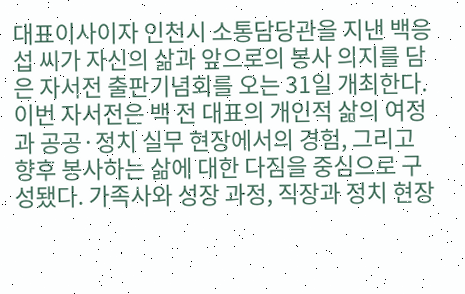대표이사이자 인천시 소통담당관을 지낸 백응섭 씨가 자신의 삶과 앞으로의 봉사 의지를 담은 자서전 출판기념회를 오는 31일 개최한다. 이번 자서전은 백 전 대표의 개인적 삶의 여정과 공공·정치 실무 현장에서의 경험, 그리고 향후 봉사하는 삶에 대한 다짐을 중심으로 구성됐다. 가족사와 성장 과정, 직장과 정치 현장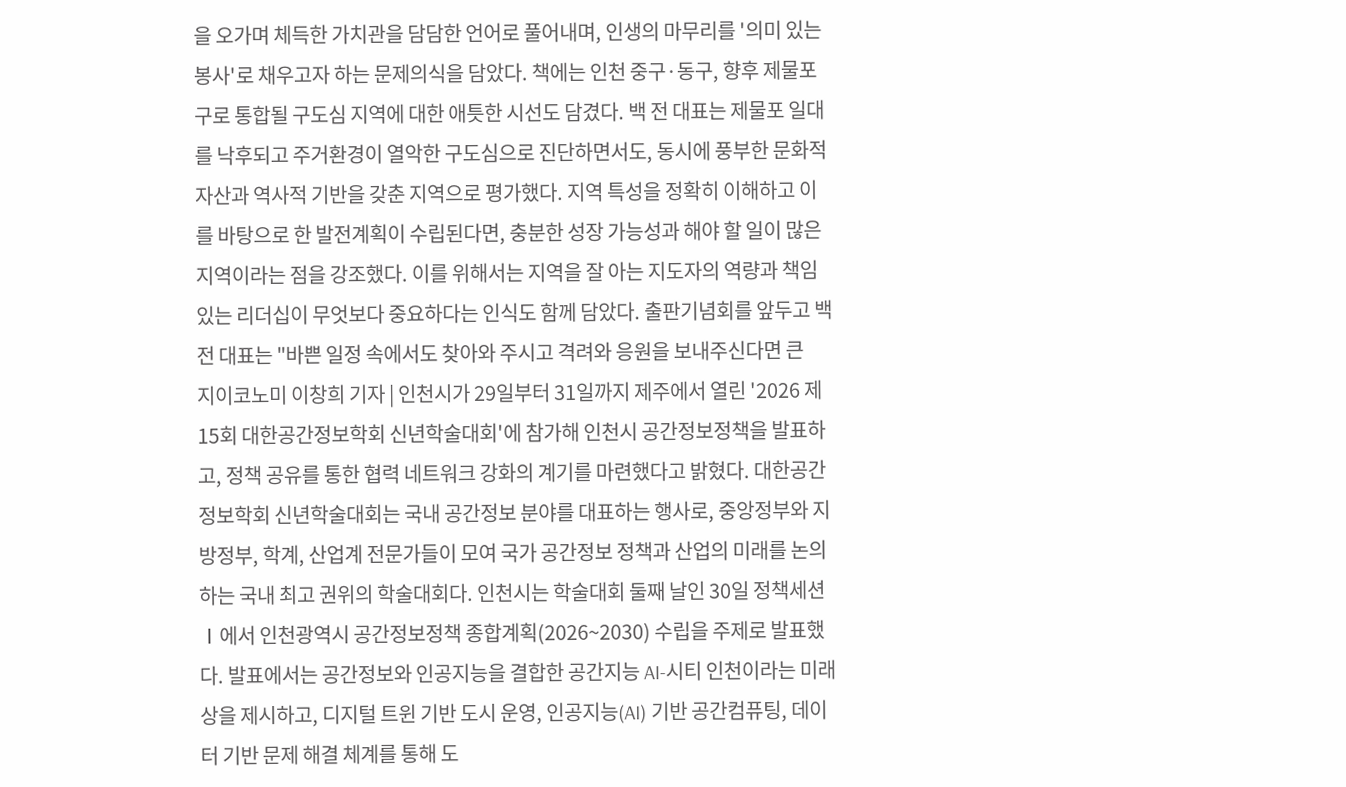을 오가며 체득한 가치관을 담담한 언어로 풀어내며, 인생의 마무리를 '의미 있는 봉사'로 채우고자 하는 문제의식을 담았다. 책에는 인천 중구·동구, 향후 제물포구로 통합될 구도심 지역에 대한 애틋한 시선도 담겼다. 백 전 대표는 제물포 일대를 낙후되고 주거환경이 열악한 구도심으로 진단하면서도, 동시에 풍부한 문화적 자산과 역사적 기반을 갖춘 지역으로 평가했다. 지역 특성을 정확히 이해하고 이를 바탕으로 한 발전계획이 수립된다면, 충분한 성장 가능성과 해야 할 일이 많은 지역이라는 점을 강조했다. 이를 위해서는 지역을 잘 아는 지도자의 역량과 책임 있는 리더십이 무엇보다 중요하다는 인식도 함께 담았다. 출판기념회를 앞두고 백 전 대표는 "바쁜 일정 속에서도 찾아와 주시고 격려와 응원을 보내주신다면 큰
지이코노미 이창희 기자 | 인천시가 29일부터 31일까지 제주에서 열린 '2026 제15회 대한공간정보학회 신년학술대회'에 참가해 인천시 공간정보정책을 발표하고, 정책 공유를 통한 협력 네트워크 강화의 계기를 마련했다고 밝혔다. 대한공간정보학회 신년학술대회는 국내 공간정보 분야를 대표하는 행사로, 중앙정부와 지방정부, 학계, 산업계 전문가들이 모여 국가 공간정보 정책과 산업의 미래를 논의하는 국내 최고 권위의 학술대회다. 인천시는 학술대회 둘째 날인 30일 정책세션Ⅰ에서 인천광역시 공간정보정책 종합계획(2026~2030) 수립을 주제로 발표했다. 발표에서는 공간정보와 인공지능을 결합한 공간지능 AI-시티 인천이라는 미래상을 제시하고, 디지털 트윈 기반 도시 운영, 인공지능(AI) 기반 공간컴퓨팅, 데이터 기반 문제 해결 체계를 통해 도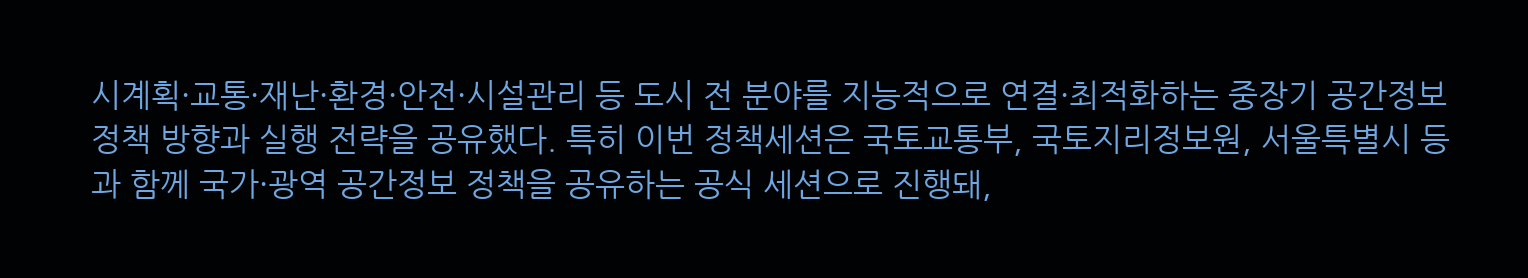시계획·교통·재난·환경·안전·시설관리 등 도시 전 분야를 지능적으로 연결·최적화하는 중장기 공간정보 정책 방향과 실행 전략을 공유했다. 특히 이번 정책세션은 국토교통부, 국토지리정보원, 서울특별시 등과 함께 국가·광역 공간정보 정책을 공유하는 공식 세션으로 진행돼,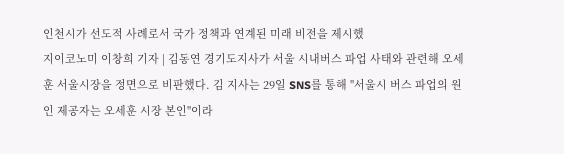인천시가 선도적 사례로서 국가 정책과 연계된 미래 비전을 제시했
지이코노미 이창희 기자 | 김동연 경기도지사가 서울 시내버스 파업 사태와 관련해 오세훈 서울시장을 정면으로 비판했다. 김 지사는 29일 SNS를 통해 "서울시 버스 파업의 원인 제공자는 오세훈 시장 본인"이라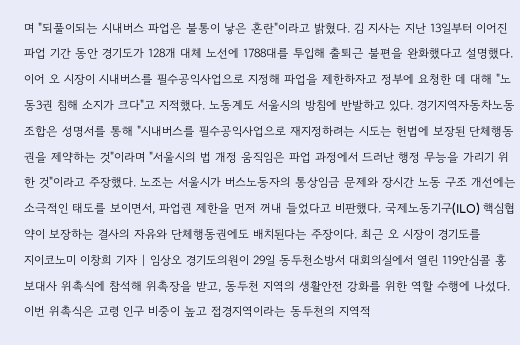며 "되풀이되는 시내버스 파업은 불통이 낳은 혼란"이라고 밝혔다. 김 지사는 지난 13일부터 이어진 파업 기간 동안 경기도가 128개 대체 노선에 1788대를 투입해 출퇴근 불편을 완화했다고 설명했다. 이어 오 시장이 시내버스를 필수공익사업으로 지정해 파업을 제한하자고 정부에 요청한 데 대해 "노동3권 침해 소지가 크다"고 지적했다. 노동계도 서울시의 방침에 반발하고 있다. 경기지역자동차노동조합은 성명서를 통해 "시내버스를 필수공익사업으로 재지정하려는 시도는 헌법에 보장된 단체행동권을 제약하는 것"이라며 "서울시의 법 개정 움직임은 파업 과정에서 드러난 행정 무능을 가리기 위한 것"이라고 주장했다. 노조는 서울시가 버스노동자의 통상임금 문제와 장시간 노동 구조 개선에는 소극적인 태도를 보이면서, 파업권 제한을 먼저 꺼내 들었다고 비판했다. 국제노동기구(ILO) 핵심협약이 보장하는 결사의 자유와 단체행동권에도 배치된다는 주장이다. 최근 오 시장이 경기도를
지이코노미 이창희 기자 | 임상오 경기도의원이 29일 동두천소방서 대회의실에서 열린 119안심콜 홍보대사 위촉식에 참석해 위촉장을 받고, 동두천 지역의 생활안전 강화를 위한 역할 수행에 나섰다. 이번 위촉식은 고령 인구 비중이 높고 접경지역이라는 동두천의 지역적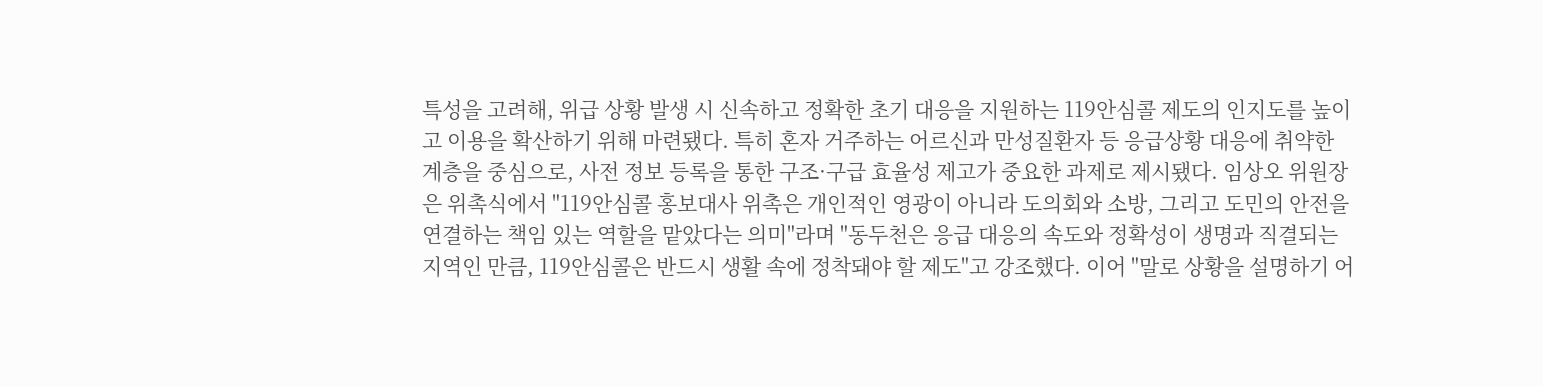특성을 고려해, 위급 상황 발생 시 신속하고 정확한 초기 대응을 지원하는 119안심콜 제도의 인지도를 높이고 이용을 확산하기 위해 마련됐다. 특히 혼자 거주하는 어르신과 만성질환자 등 응급상황 대응에 취약한 계층을 중심으로, 사전 정보 등록을 통한 구조·구급 효율성 제고가 중요한 과제로 제시됐다. 임상오 위원장은 위촉식에서 "119안심콜 홍보대사 위촉은 개인적인 영광이 아니라 도의회와 소방, 그리고 도민의 안전을 연결하는 책임 있는 역할을 맡았다는 의미"라며 "동두천은 응급 대응의 속도와 정확성이 생명과 직결되는 지역인 만큼, 119안심콜은 반드시 생활 속에 정착돼야 할 제도"고 강조했다. 이어 "말로 상황을 설명하기 어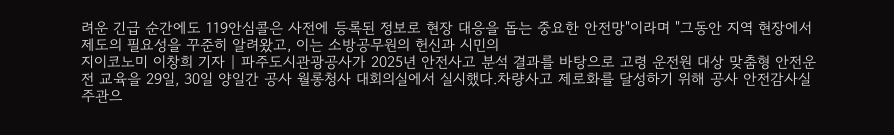려운 긴급 순간에도 119안심콜은 사전에 등록된 정보로 현장 대응을 돕는 중요한 안전망"이라며 "그동안 지역 현장에서 제도의 필요성을 꾸준히 알려왔고, 이는 소방공무원의 헌신과 시민의
지이코노미 이창희 기자 | 파주도시관광공사가 2025년 안전사고 분석 결과를 바탕으로 고령 운전원 대상 맞춤형 안전운전 교육을 29일, 30일 양일간 공사 월롱청사 대회의실에서 실시했다.차량사고 제로화를 달성하기 위해 공사 안전감사실 주관으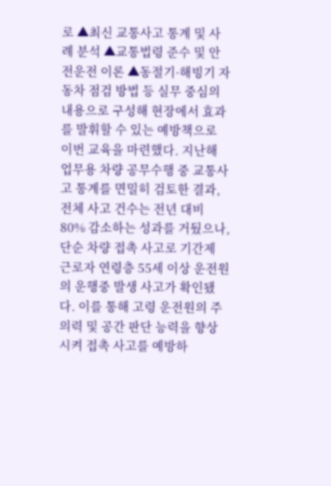로 ▲최신 교통사고 통계 및 사례 분석 ▲교통법령 준수 및 안전운전 이론 ▲동절기·해빙기 자동차 점검 방법 등 실무 중심의 내용으로 구성해 현장에서 효과를 발휘할 수 있는 예방책으로 이번 교육을 마련했다. 지난해 업무용 차량 공무수행 중 교통사고 통계를 면밀히 검토한 결과, 전체 사고 건수는 전년 대비 80% 감소하는 성과를 거뒀으나, 단순 차량 접촉 사고로 기간제 근로자 연령층 55세 이상 운전원의 운행중 발생 사고가 확인됐다. 이를 통해 고령 운전원의 주의력 및 공간 판단 능력을 향상시켜 접촉 사고를 예방하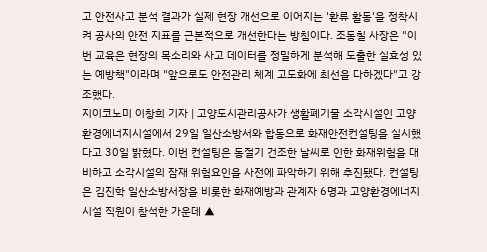고 안전사고 분석 결과가 실제 현장 개선으로 이어지는 '환류 활동'을 정착시켜 공사의 안전 지표를 근본적으로 개선한다는 방침이다. 조동칠 사장은 "이번 교육은 현장의 목소리와 사고 데이터를 정밀하게 분석해 도출한 실효성 있는 예방책"이라며 "앞으로도 안전관리 체계 고도화에 최선을 다하겠다"고 강조했다.
지이코노미 이창희 기자 | 고양도시관리공사가 생활폐기물 소각시설인 고양환경에너지시설에서 29일 일산소방서와 합동으로 화재안전컨설팅을 실시했다고 30일 밝혔다. 이번 컨설팅은 동절기 건조한 날씨로 인한 화재위험을 대비하고 소각시설의 잠재 위험요인을 사전에 파악하기 위해 추진됐다. 컨설팅은 김진학 일산소방서장을 비롯한 화재예방과 관계자 6명과 고양환경에너지시설 직원이 참석한 가운데 ▲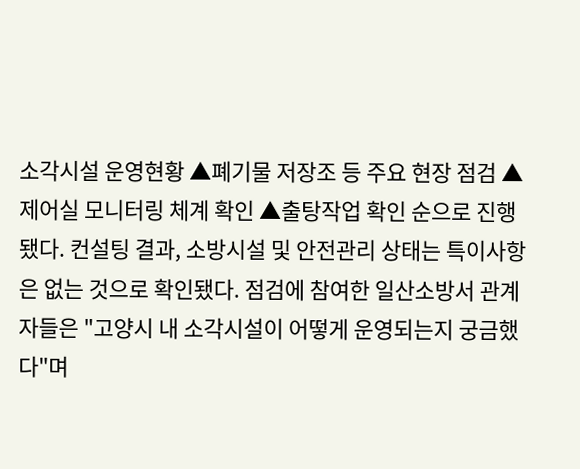소각시설 운영현황 ▲폐기물 저장조 등 주요 현장 점검 ▲제어실 모니터링 체계 확인 ▲출탕작업 확인 순으로 진행됐다. 컨설팅 결과, 소방시설 및 안전관리 상태는 특이사항은 없는 것으로 확인됐다. 점검에 참여한 일산소방서 관계자들은 "고양시 내 소각시설이 어떻게 운영되는지 궁금했다"며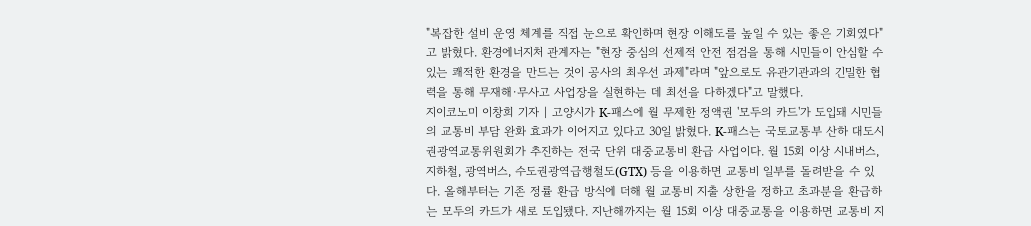"복잡한 설비 운영 체계를 직접 눈으로 확인하며 현장 이해도를 높일 수 있는 좋은 기회였다"고 밝혔다. 환경에너지처 관계자는 "현장 중심의 선제적 안전 점검을 통해 시민들이 안심할 수 있는 쾌적한 환경을 만드는 것이 공사의 최우선 과제"라며 "앞으로도 유관기관과의 긴밀한 협력을 통해 무재해·무사고 사업장을 실현하는 데 최선을 다하겠다"고 말했다.
지이코노미 이창희 기자 | 고양시가 K-패스에 월 무제한 정액권 '모두의 카드'가 도입돼 시민들의 교통비 부담 완화 효과가 이어지고 있다고 30일 밝혔다. K-패스는 국토교통부 산하 대도시권광역교통위원회가 추진하는 전국 단위 대중교통비 환급 사업이다. 월 15회 이상 시내버스, 지하철, 광역버스, 수도권광역급행철도(GTX) 등을 이용하면 교통비 일부를 돌려받을 수 있다. 올해부터는 기존 정률 환급 방식에 더해 월 교통비 지출 상한을 정하고 초과분을 환급하는 모두의 카드가 새로 도입됐다. 지난해까지는 월 15회 이상 대중교통을 이용하면 교통비 지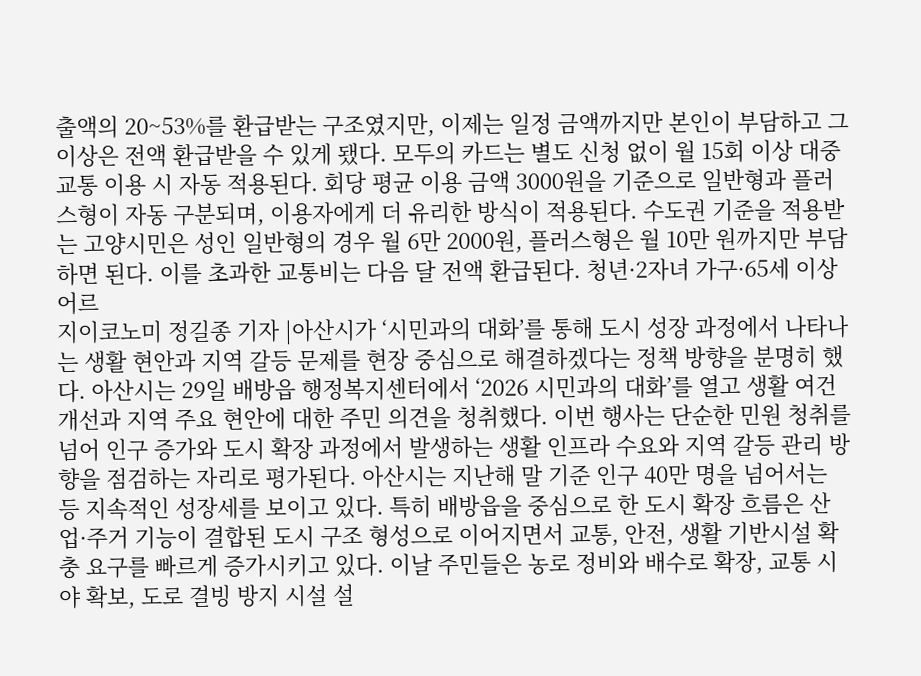출액의 20~53%를 환급받는 구조였지만, 이제는 일정 금액까지만 본인이 부담하고 그 이상은 전액 환급받을 수 있게 됐다. 모두의 카드는 별도 신청 없이 월 15회 이상 대중교통 이용 시 자동 적용된다. 회당 평균 이용 금액 3000원을 기준으로 일반형과 플러스형이 자동 구분되며, 이용자에게 더 유리한 방식이 적용된다. 수도권 기준을 적용받는 고양시민은 성인 일반형의 경우 월 6만 2000원, 플러스형은 월 10만 원까지만 부담하면 된다. 이를 초과한 교통비는 다음 달 전액 환급된다. 청년·2자녀 가구·65세 이상 어르
지이코노미 정길종 기자 |아산시가 ‘시민과의 대화’를 통해 도시 성장 과정에서 나타나는 생활 현안과 지역 갈등 문제를 현장 중심으로 해결하겠다는 정책 방향을 분명히 했다. 아산시는 29일 배방읍 행정복지센터에서 ‘2026 시민과의 대화’를 열고 생활 여건 개선과 지역 주요 현안에 대한 주민 의견을 청취했다. 이번 행사는 단순한 민원 청취를 넘어 인구 증가와 도시 확장 과정에서 발생하는 생활 인프라 수요와 지역 갈등 관리 방향을 점검하는 자리로 평가된다. 아산시는 지난해 말 기준 인구 40만 명을 넘어서는 등 지속적인 성장세를 보이고 있다. 특히 배방읍을 중심으로 한 도시 확장 흐름은 산업·주거 기능이 결합된 도시 구조 형성으로 이어지면서 교통, 안전, 생활 기반시설 확충 요구를 빠르게 증가시키고 있다. 이날 주민들은 농로 정비와 배수로 확장, 교통 시야 확보, 도로 결빙 방지 시설 설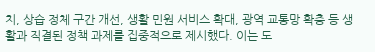치, 상습 정체 구간 개선, 생활 민원 서비스 확대, 광역 교통망 확충 등 생활과 직결된 정책 과제를 집중적으로 제시했다. 이는 도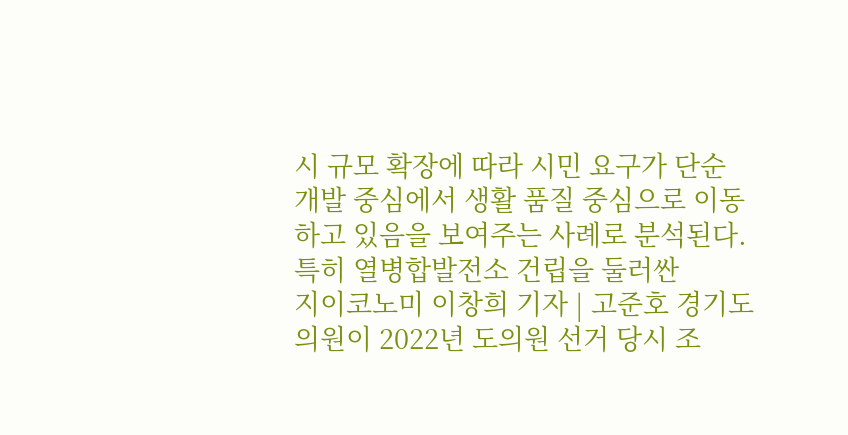시 규모 확장에 따라 시민 요구가 단순 개발 중심에서 생활 품질 중심으로 이동하고 있음을 보여주는 사례로 분석된다. 특히 열병합발전소 건립을 둘러싼
지이코노미 이창희 기자 | 고준호 경기도의원이 2022년 도의원 선거 당시 조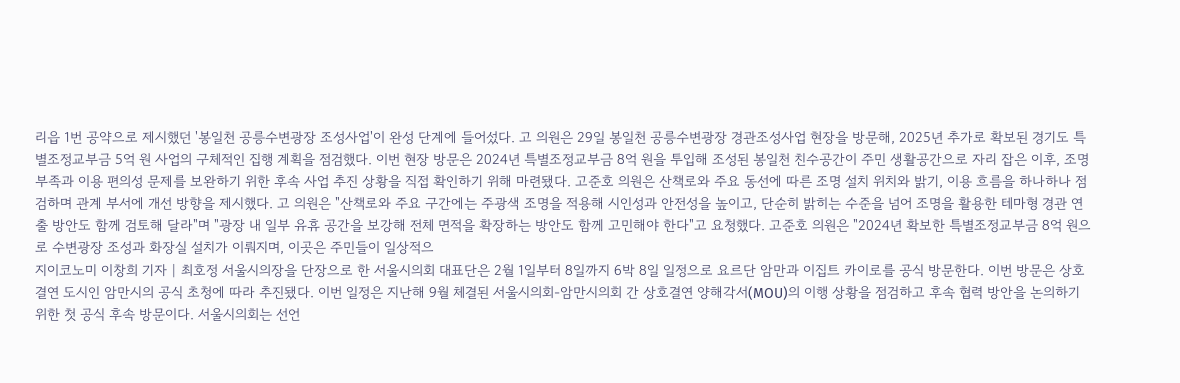리읍 1번 공약으로 제시했던 '봉일천 공릉수변광장 조성사업'이 완성 단계에 들어섰다. 고 의원은 29일 봉일천 공릉수변광장 경관조성사업 현장을 방문해, 2025년 추가로 확보된 경기도 특별조정교부금 5억 원 사업의 구체적인 집행 계획을 점검했다. 이번 현장 방문은 2024년 특별조정교부금 8억 원을 투입해 조성된 봉일천 친수공간이 주민 생활공간으로 자리 잡은 이후, 조명 부족과 이용 편의성 문제를 보완하기 위한 후속 사업 추진 상황을 직접 확인하기 위해 마련됐다. 고준호 의원은 산책로와 주요 동선에 따른 조명 설치 위치와 밝기, 이용 흐름을 하나하나 점검하며 관계 부서에 개선 방향을 제시했다. 고 의원은 "산책로와 주요 구간에는 주광색 조명을 적용해 시인성과 안전성을 높이고, 단순히 밝히는 수준을 넘어 조명을 활용한 테마형 경관 연출 방안도 함께 검토해 달라"며 "광장 내 일부 유휴 공간을 보강해 전체 면적을 확장하는 방안도 함께 고민해야 한다"고 요청했다. 고준호 의원은 "2024년 확보한 특별조정교부금 8억 원으로 수변광장 조성과 화장실 설치가 이뤄지며, 이곳은 주민들이 일상적으
지이코노미 이창희 기자 | 최호정 서울시의장을 단장으로 한 서울시의회 대표단은 2월 1일부터 8일까지 6박 8일 일정으로 요르단 암만과 이집트 카이로를 공식 방문한다. 이번 방문은 상호결연 도시인 암만시의 공식 초청에 따라 추진됐다. 이번 일정은 지난해 9월 체결된 서울시의회-암만시의회 간 상호결연 양해각서(MOU)의 이행 상황을 점검하고 후속 협력 방안을 논의하기 위한 첫 공식 후속 방문이다. 서울시의회는 선언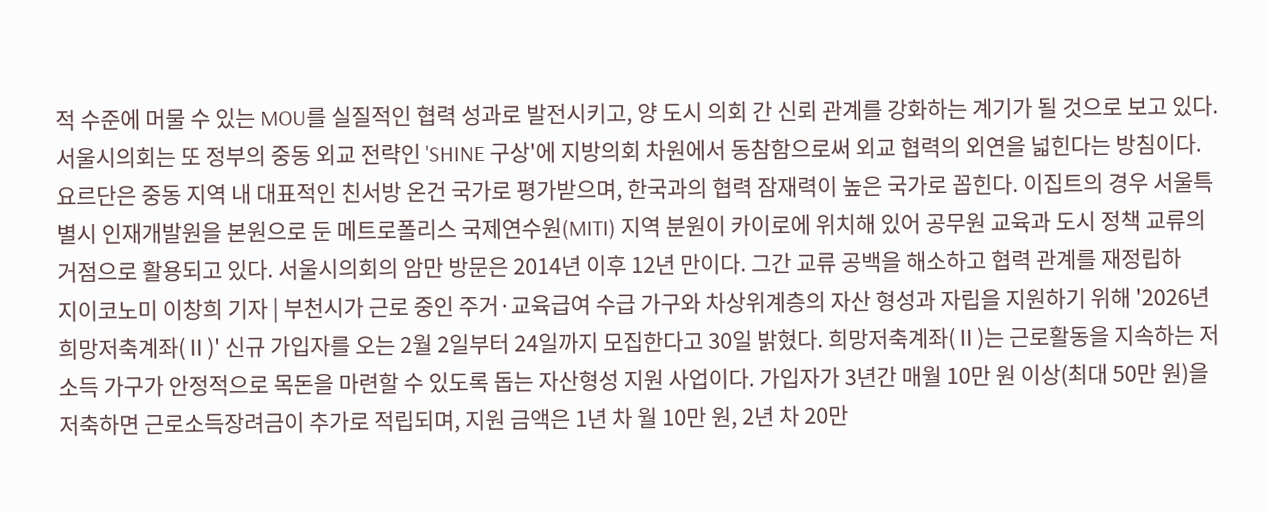적 수준에 머물 수 있는 MOU를 실질적인 협력 성과로 발전시키고, 양 도시 의회 간 신뢰 관계를 강화하는 계기가 될 것으로 보고 있다. 서울시의회는 또 정부의 중동 외교 전략인 'SHINE 구상'에 지방의회 차원에서 동참함으로써 외교 협력의 외연을 넓힌다는 방침이다. 요르단은 중동 지역 내 대표적인 친서방 온건 국가로 평가받으며, 한국과의 협력 잠재력이 높은 국가로 꼽힌다. 이집트의 경우 서울특별시 인재개발원을 본원으로 둔 메트로폴리스 국제연수원(MITI) 지역 분원이 카이로에 위치해 있어 공무원 교육과 도시 정책 교류의 거점으로 활용되고 있다. 서울시의회의 암만 방문은 2014년 이후 12년 만이다. 그간 교류 공백을 해소하고 협력 관계를 재정립하
지이코노미 이창희 기자 | 부천시가 근로 중인 주거·교육급여 수급 가구와 차상위계층의 자산 형성과 자립을 지원하기 위해 '2026년 희망저축계좌(Ⅱ)' 신규 가입자를 오는 2월 2일부터 24일까지 모집한다고 30일 밝혔다. 희망저축계좌(Ⅱ)는 근로활동을 지속하는 저소득 가구가 안정적으로 목돈을 마련할 수 있도록 돕는 자산형성 지원 사업이다. 가입자가 3년간 매월 10만 원 이상(최대 50만 원)을 저축하면 근로소득장려금이 추가로 적립되며, 지원 금액은 1년 차 월 10만 원, 2년 차 20만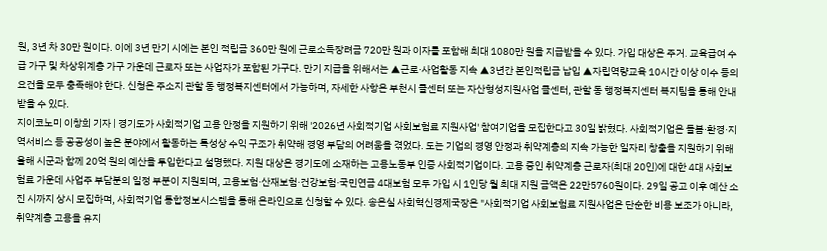원, 3년 차 30만 원이다. 이에 3년 만기 시에는 본인 적립금 360만 원에 근로소득장려금 720만 원과 이자를 포함해 최대 1080만 원을 지급받을 수 있다. 가입 대상은 주거․ 교육급여 수급 가구 및 차상위계층 가구 가운데 근로자 또는 사업자가 포함된 가구다. 만기 지급을 위해서는 ▲근로·사업활동 지속 ▲3년간 본인적립금 납입 ▲자립역량교육 10시간 이상 이수 등의 요건을 모두 충족해야 한다. 신청은 주소지 관할 동 행정복지센터에서 가능하며, 자세한 사항은 부천시 콜센터 또는 자산형성지원사업 콜센터, 관할 동 행정복지센터 복지팀을 통해 안내받을 수 있다.
지이코노미 이창희 기자 | 경기도가 사회적기업 고용 안정을 지원하기 위해 '2026년 사회적기업 사회보험료 지원사업' 참여기업을 모집한다고 30일 밝혔다. 사회적기업은 돌봄·환경·지역서비스 등 공공성이 높은 분야에서 활동하는 특성상 수익 구조가 취약해 경영 부담의 어려움을 겪었다. 도는 기업의 경영 안정과 취약계층의 지속 가능한 일자리 창출을 지원하기 위해 올해 시군과 함께 20억 원의 예산을 투입한다고 설명했다. 지원 대상은 경기도에 소재하는 고용노동부 인증 사회적기업이다. 고용 중인 취약계층 근로자(최대 20인)에 대한 4대 사회보험료 가운데 사업주 부담분의 일정 부분이 지원되며, 고용보험·산재보험·건강보험·국민연금 4대보험 모두 가입 시 1인당 월 최대 지원 금액은 22만5760원이다. 29일 공고 이후 예산 소진 시까지 상시 모집하며, 사회적기업 통합정보시스템을 통해 온라인으로 신청할 수 있다. 송은실 사회혁신경제국장은 "사회적기업 사회보험료 지원사업은 단순한 비용 보조가 아니라, 취약계층 고용을 유지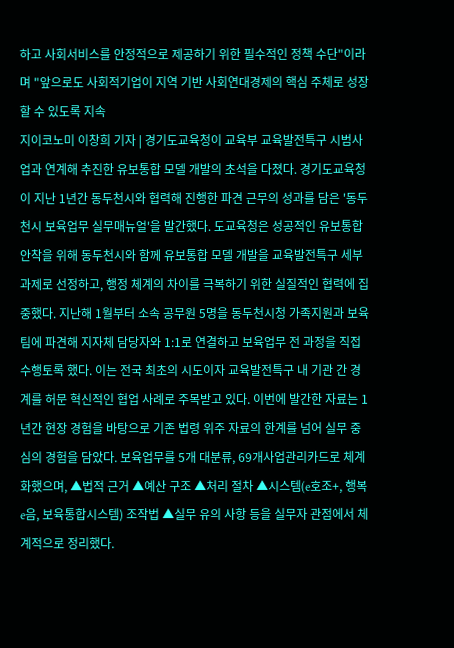하고 사회서비스를 안정적으로 제공하기 위한 필수적인 정책 수단"이라며 "앞으로도 사회적기업이 지역 기반 사회연대경제의 핵심 주체로 성장할 수 있도록 지속
지이코노미 이창희 기자 | 경기도교육청이 교육부 교육발전특구 시범사업과 연계해 추진한 유보통합 모델 개발의 초석을 다졌다. 경기도교육청이 지난 1년간 동두천시와 협력해 진행한 파견 근무의 성과를 담은 '동두천시 보육업무 실무매뉴얼'을 발간했다. 도교육청은 성공적인 유보통합 안착을 위해 동두천시와 함께 유보통합 모델 개발을 교육발전특구 세부 과제로 선정하고, 행정 체계의 차이를 극복하기 위한 실질적인 협력에 집중했다. 지난해 1월부터 소속 공무원 5명을 동두천시청 가족지원과 보육팀에 파견해 지자체 담당자와 1:1로 연결하고 보육업무 전 과정을 직접 수행토록 했다. 이는 전국 최초의 시도이자 교육발전특구 내 기관 간 경계를 허문 혁신적인 협업 사례로 주목받고 있다. 이번에 발간한 자료는 1년간 현장 경험을 바탕으로 기존 법령 위주 자료의 한계를 넘어 실무 중심의 경험을 담았다. 보육업무를 5개 대분류, 69개사업관리카드로 체계화했으며, ▲법적 근거 ▲예산 구조 ▲처리 절차 ▲시스템(e호조+, 행복e음, 보육통합시스템) 조작법 ▲실무 유의 사항 등을 실무자 관점에서 체계적으로 정리했다.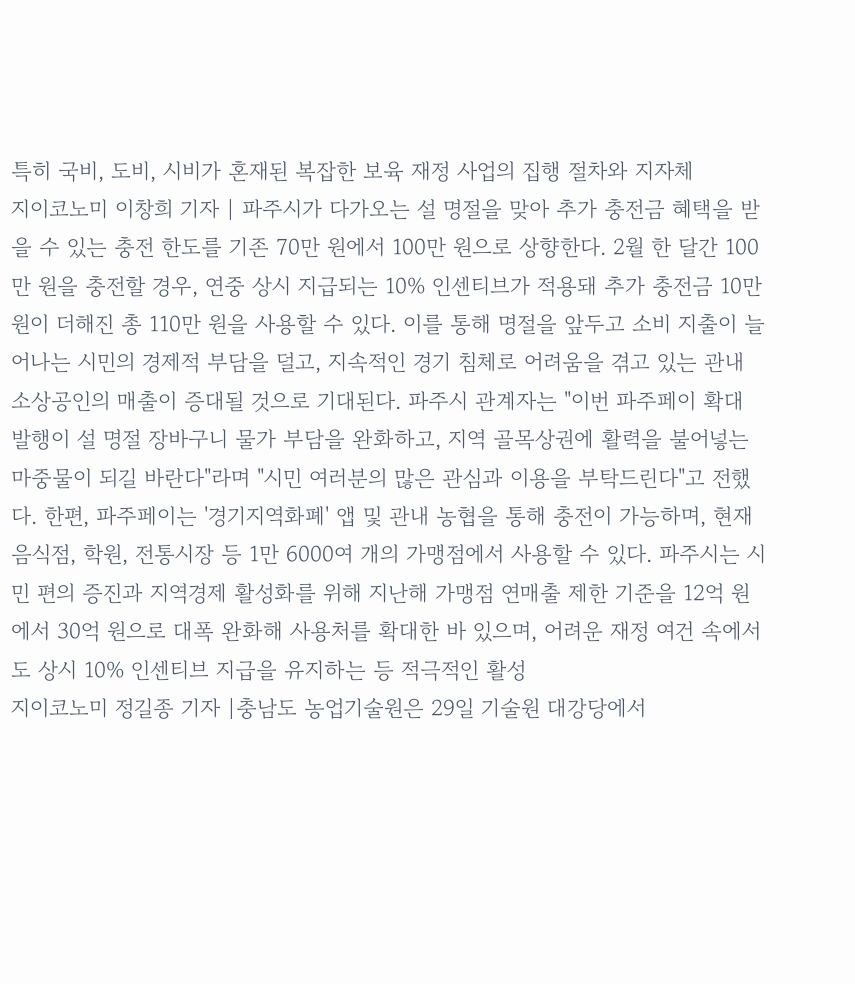특히 국비, 도비, 시비가 혼재된 복잡한 보육 재정 사업의 집행 절차와 지자체
지이코노미 이창희 기자 | 파주시가 다가오는 설 명절을 맞아 추가 충전금 혜택을 받을 수 있는 충전 한도를 기존 70만 원에서 100만 원으로 상향한다. 2월 한 달간 100만 원을 충전할 경우, 연중 상시 지급되는 10% 인센티브가 적용돼 추가 충전금 10만 원이 더해진 총 110만 원을 사용할 수 있다. 이를 통해 명절을 앞두고 소비 지출이 늘어나는 시민의 경제적 부담을 덜고, 지속적인 경기 침체로 어려움을 겪고 있는 관내 소상공인의 매출이 증대될 것으로 기대된다. 파주시 관계자는 "이번 파주페이 확대 발행이 설 명절 장바구니 물가 부담을 완화하고, 지역 골목상권에 활력을 불어넣는 마중물이 되길 바란다"라며 "시민 여러분의 많은 관심과 이용을 부탁드린다"고 전했다. 한편, 파주페이는 '경기지역화폐' 앱 및 관내 농협을 통해 충전이 가능하며, 현재 음식점, 학원, 전통시장 등 1만 6000여 개의 가맹점에서 사용할 수 있다. 파주시는 시민 편의 증진과 지역경제 활성화를 위해 지난해 가맹점 연매출 제한 기준을 12억 원에서 30억 원으로 대폭 완화해 사용처를 확대한 바 있으며, 어려운 재정 여건 속에서도 상시 10% 인센티브 지급을 유지하는 등 적극적인 활성
지이코노미 정길종 기자 |충남도 농업기술원은 29일 기술원 대강당에서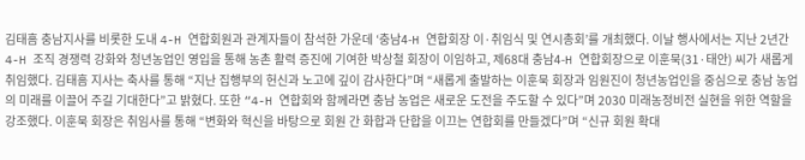김태흠 충남지사를 비롯한 도내 4-H 연합회원과 관계자들이 참석한 가운데 ‘충남4-H 연합회장 이·취임식 및 연시총회’를 개최했다. 이날 행사에서는 지난 2년간 4-H 조직 경쟁력 강화와 청년농업인 영입을 통해 농촌 활력 증진에 기여한 박상철 회장이 이임하고, 제68대 충남4-H 연합회장으로 이훈묵(31·태안) 씨가 새롭게 취임했다. 김태흠 지사는 축사를 통해 “지난 집행부의 헌신과 노고에 깊이 감사한다”며 “새롭게 출발하는 이훈묵 회장과 임원진이 청년농업인을 중심으로 충남 농업의 미래를 이끌어 주길 기대한다”고 밝혔다. 또한 “4-H 연합회와 함께라면 충남 농업은 새로운 도전을 주도할 수 있다”며 2030 미래농정비전 실현을 위한 역할을 강조했다. 이훈묵 회장은 취임사를 통해 “변화와 혁신을 바탕으로 회원 간 화합과 단합을 이끄는 연합회를 만들겠다”며 “신규 회원 확대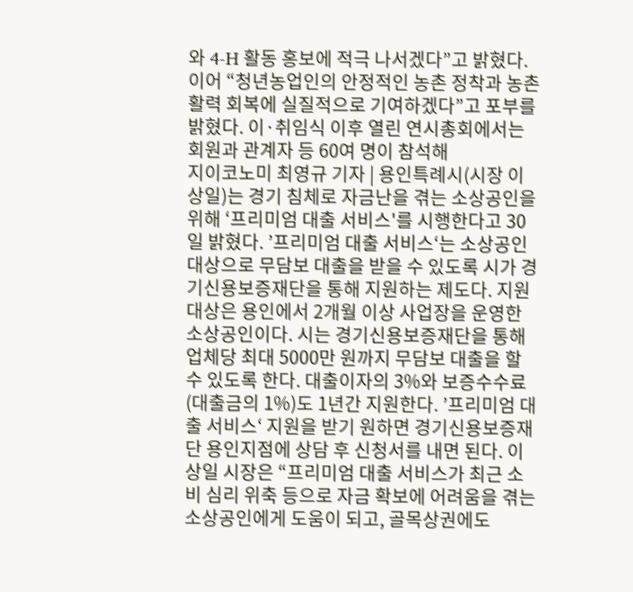와 4-H 활동 홍보에 적극 나서겠다”고 밝혔다. 이어 “청년농업인의 안정적인 농촌 정착과 농촌 활력 회복에 실질적으로 기여하겠다”고 포부를 밝혔다. 이·취임식 이후 열린 연시총회에서는 회원과 관계자 등 60여 명이 참석해
지이코노미 최영규 기자 | 용인특례시(시장 이상일)는 경기 침체로 자금난을 겪는 소상공인을 위해 ‘프리미엄 대출 서비스'를 시행한다고 30일 밝혔다. ’프리미엄 대출 서비스‘는 소상공인 대상으로 무담보 대출을 받을 수 있도록 시가 경기신용보증재단을 통해 지원하는 제도다. 지원 대상은 용인에서 2개월 이상 사업장을 운영한 소상공인이다. 시는 경기신용보증재단을 통해 업체당 최대 5000만 원까지 무담보 대출을 할 수 있도록 한다. 대출이자의 3%와 보증수수료(대출금의 1%)도 1년간 지원한다. ’프리미엄 대출 서비스‘ 지원을 받기 원하면 경기신용보증재단 용인지점에 상담 후 신청서를 내면 된다. 이상일 시장은 “프리미엄 대출 서비스가 최근 소비 심리 위축 등으로 자금 확보에 어려움을 겪는 소상공인에게 도움이 되고, 골목상권에도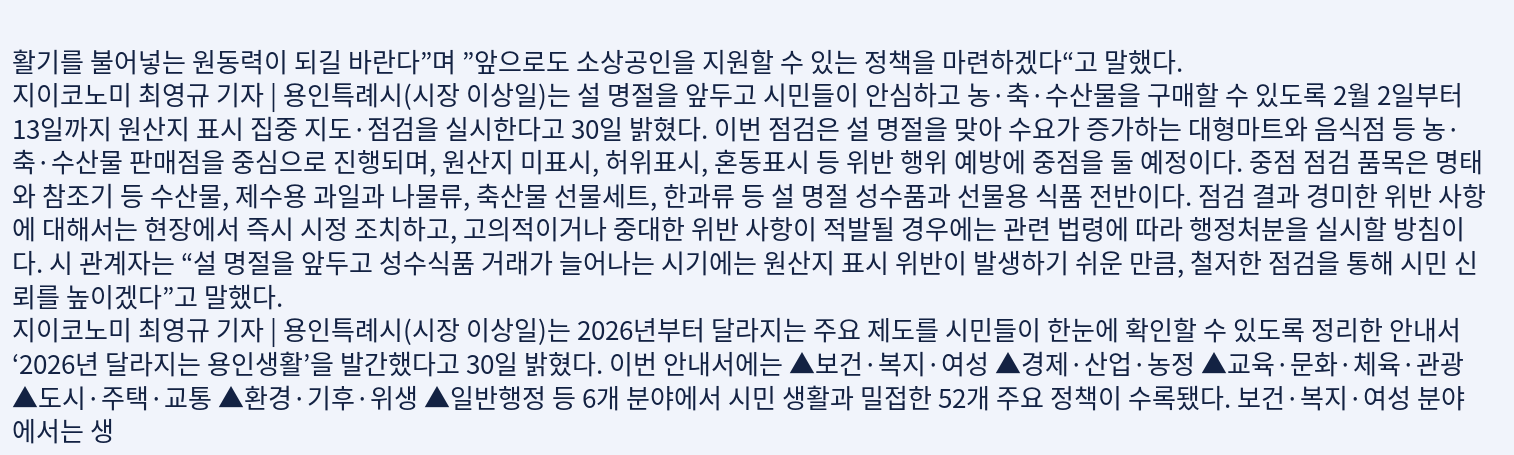활기를 불어넣는 원동력이 되길 바란다”며 ”앞으로도 소상공인을 지원할 수 있는 정책을 마련하겠다“고 말했다.
지이코노미 최영규 기자 | 용인특례시(시장 이상일)는 설 명절을 앞두고 시민들이 안심하고 농·축·수산물을 구매할 수 있도록 2월 2일부터 13일까지 원산지 표시 집중 지도·점검을 실시한다고 30일 밝혔다. 이번 점검은 설 명절을 맞아 수요가 증가하는 대형마트와 음식점 등 농·축·수산물 판매점을 중심으로 진행되며, 원산지 미표시, 허위표시, 혼동표시 등 위반 행위 예방에 중점을 둘 예정이다. 중점 점검 품목은 명태와 참조기 등 수산물, 제수용 과일과 나물류, 축산물 선물세트, 한과류 등 설 명절 성수품과 선물용 식품 전반이다. 점검 결과 경미한 위반 사항에 대해서는 현장에서 즉시 시정 조치하고, 고의적이거나 중대한 위반 사항이 적발될 경우에는 관련 법령에 따라 행정처분을 실시할 방침이다. 시 관계자는 “설 명절을 앞두고 성수식품 거래가 늘어나는 시기에는 원산지 표시 위반이 발생하기 쉬운 만큼, 철저한 점검을 통해 시민 신뢰를 높이겠다”고 말했다.
지이코노미 최영규 기자 | 용인특례시(시장 이상일)는 2026년부터 달라지는 주요 제도를 시민들이 한눈에 확인할 수 있도록 정리한 안내서 ‘2026년 달라지는 용인생활’을 발간했다고 30일 밝혔다. 이번 안내서에는 ▲보건·복지·여성 ▲경제·산업·농정 ▲교육·문화·체육·관광 ▲도시·주택·교통 ▲환경·기후·위생 ▲일반행정 등 6개 분야에서 시민 생활과 밀접한 52개 주요 정책이 수록됐다. 보건·복지·여성 분야에서는 생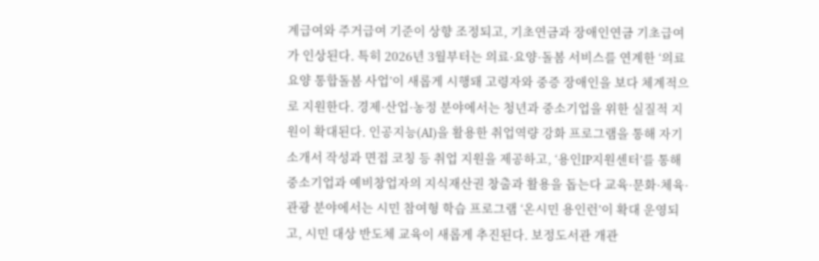계급여와 주거급여 기준이 상향 조정되고, 기초연금과 장애인연금 기초급여가 인상된다. 특히 2026년 3월부터는 의료·요양·돌봄 서비스를 연계한 ‘의료요양 통합돌봄 사업’이 새롭게 시행돼 고령자와 중증 장애인을 보다 체계적으로 지원한다. 경제·산업·농정 분야에서는 청년과 중소기업을 위한 실질적 지원이 확대된다. 인공지능(AI)을 활용한 취업역량 강화 프로그램을 통해 자기소개서 작성과 면접 코칭 등 취업 지원을 제공하고, ‘용인IP지원센터’를 통해 중소기업과 예비창업자의 지식재산권 창출과 활용을 돕는다 교육·문화·체육·관광 분야에서는 시민 참여형 학습 프로그램 ‘온시민 용인런’이 확대 운영되고, 시민 대상 반도체 교육이 새롭게 추진된다. 보정도서관 개관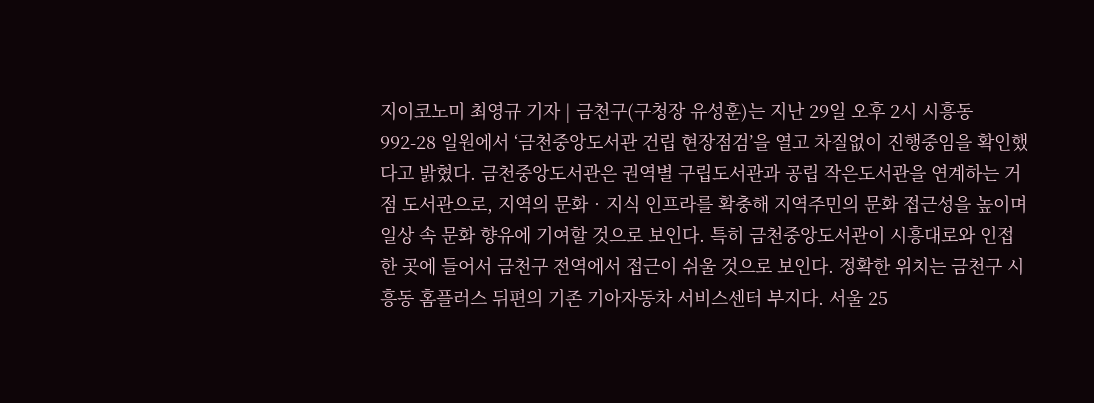지이코노미 최영규 기자 | 금천구(구청장 유성훈)는 지난 29일 오후 2시 시흥동 992-28 일원에서 ‘금천중앙도서관 건립 현장점검’을 열고 차질없이 진행중임을 확인했다고 밝혔다. 금천중앙도서관은 권역별 구립도서관과 공립 작은도서관을 연계하는 거점 도서관으로, 지역의 문화‧지식 인프라를 확충해 지역주민의 문화 접근성을 높이며 일상 속 문화 향유에 기여할 것으로 보인다. 특히 금천중앙도서관이 시흥대로와 인접한 곳에 들어서 금천구 전역에서 접근이 쉬울 것으로 보인다. 정확한 위치는 금천구 시흥동 홈플러스 뒤편의 기존 기아자동차 서비스센터 부지다. 서울 25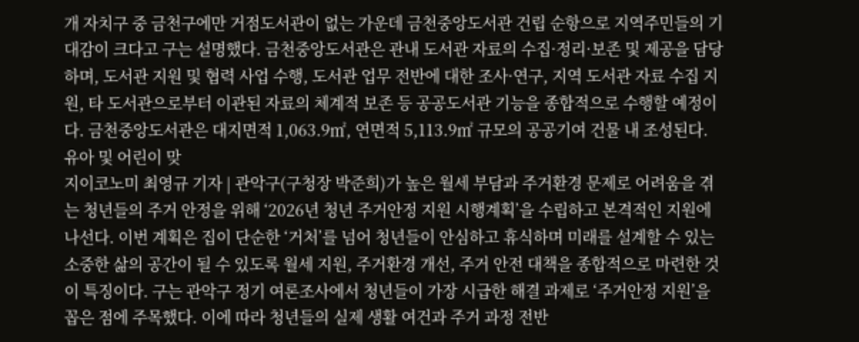개 자치구 중 금천구에만 거점도서관이 없는 가운데 금천중앙도서관 건립 순항으로 지역주민들의 기대감이 크다고 구는 설명했다. 금천중앙도서관은 관내 도서관 자료의 수집·정리·보존 및 제공을 담당하며, 도서관 지원 및 협력 사업 수행, 도서관 업무 전반에 대한 조사·연구, 지역 도서관 자료 수집 지원, 타 도서관으로부터 이관된 자료의 체계적 보존 등 공공도서관 기능을 종합적으로 수행할 예정이다. 금천중앙도서관은 대지면적 1,063.9㎡, 연면적 5,113.9㎡ 규모의 공공기여 건물 내 조성된다. 유아 및 어린이 맞
지이코노미 최영규 기자 | 관악구(구청장 박준희)가 높은 월세 부담과 주거환경 문제로 어려움을 겪는 청년들의 주거 안정을 위해 ‘2026년 청년 주거안정 지원 시행계획’을 수립하고 본격적인 지원에 나선다. 이번 계획은 집이 단순한 ‘거처’를 넘어 청년들이 안심하고 휴식하며 미래를 설계할 수 있는 소중한 삶의 공간이 될 수 있도록 월세 지원, 주거환경 개선, 주거 안전 대책을 종합적으로 마련한 것이 특징이다. 구는 관악구 정기 여론조사에서 청년들이 가장 시급한 해결 과제로 ‘주거안정 지원’을 꼽은 점에 주목했다. 이에 따라 청년들의 실제 생활 여건과 주거 과정 전반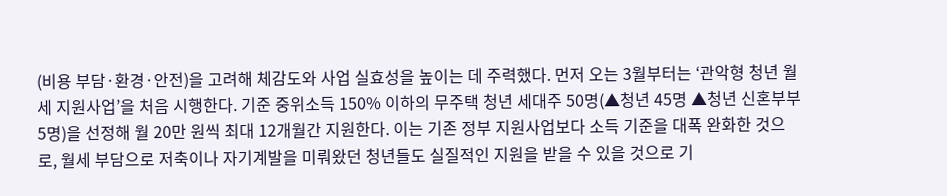(비용 부담·환경·안전)을 고려해 체감도와 사업 실효성을 높이는 데 주력했다. 먼저 오는 3월부터는 ‘관악형 청년 월세 지원사업’을 처음 시행한다. 기준 중위소득 150% 이하의 무주택 청년 세대주 50명(▲청년 45명 ▲청년 신혼부부 5명)을 선정해 월 20만 원씩 최대 12개월간 지원한다. 이는 기존 정부 지원사업보다 소득 기준을 대폭 완화한 것으로, 월세 부담으로 저축이나 자기계발을 미뤄왔던 청년들도 실질적인 지원을 받을 수 있을 것으로 기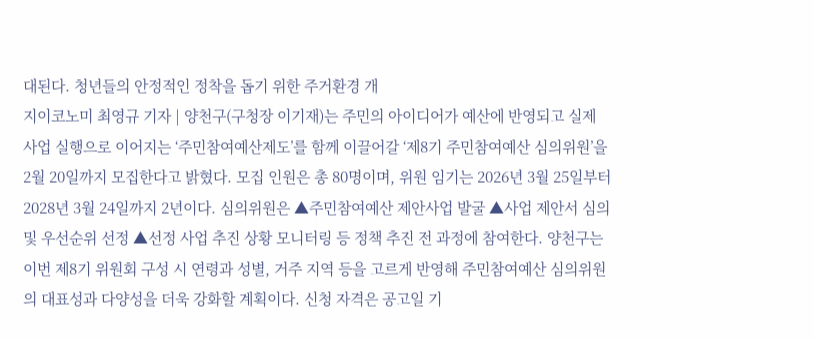대된다. 청년들의 안정적인 정착을 돕기 위한 주거환경 개
지이코노미 최영규 기자 | 양천구(구청장 이기재)는 주민의 아이디어가 예산에 반영되고 실제 사업 실행으로 이어지는 ‘주민참여예산제도’를 함께 이끌어갈 ‘제8기 주민참여예산 심의위원’을 2월 20일까지 모집한다고 밝혔다. 모집 인원은 총 80명이며, 위원 임기는 2026년 3월 25일부터 2028년 3월 24일까지 2년이다. 심의위원은 ▲주민참여예산 제안사업 발굴 ▲사업 제안서 심의 및 우선순위 선정 ▲선정 사업 추진 상황 모니터링 등 정책 추진 전 과정에 참여한다. 양천구는 이번 제8기 위원회 구성 시 연령과 성별, 거주 지역 등을 고르게 반영해 주민참여예산 심의위원의 대표성과 다양성을 더욱 강화할 계획이다. 신청 자격은 공고일 기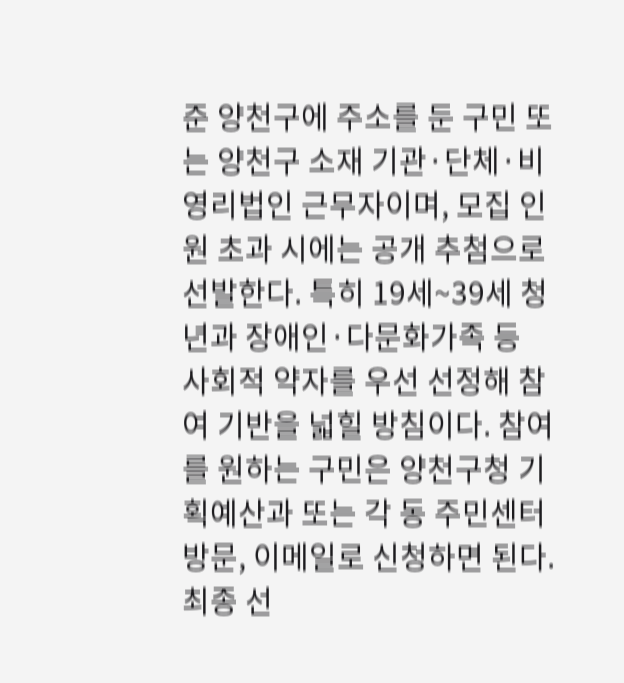준 양천구에 주소를 둔 구민 또는 양천구 소재 기관·단체·비영리법인 근무자이며, 모집 인원 초과 시에는 공개 추첨으로 선발한다. 특히 19세~39세 청년과 장애인·다문화가족 등 사회적 약자를 우선 선정해 참여 기반을 넓힐 방침이다. 참여를 원하는 구민은 양천구청 기획예산과 또는 각 동 주민센터 방문, 이메일로 신청하면 된다. 최종 선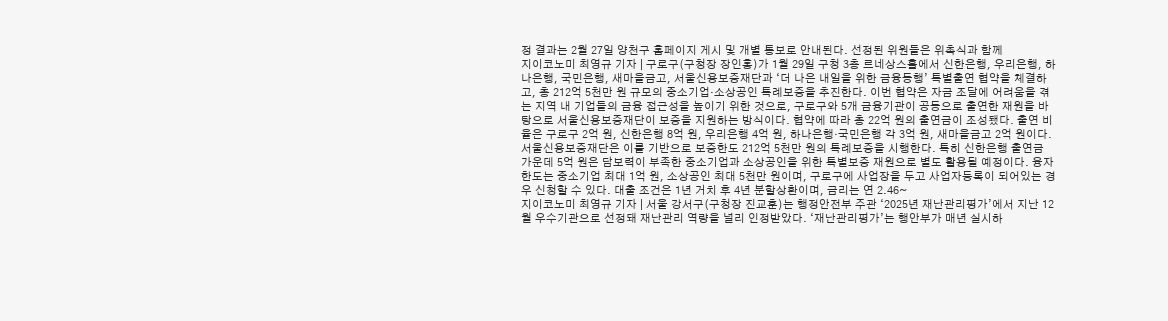정 결과는 2월 27일 양천구 홈페이지 게시 및 개별 통보로 안내된다. 선정된 위원들은 위촉식과 함께
지이코노미 최영규 기자 | 구로구(구청장 장인홍)가 1월 29일 구청 3층 르네상스홀에서 신한은행, 우리은행, 하나은행, 국민은행, 새마을금고, 서울신용보증재단과 ‘더 나은 내일을 위한 금융동행’ 특별출연 협약을 체결하고, 총 212억 5천만 원 규모의 중소기업·소상공인 특례보증을 추진한다. 이번 협약은 자금 조달에 어려움을 겪는 지역 내 기업들의 금융 접근성을 높이기 위한 것으로, 구로구와 5개 금융기관이 공동으로 출연한 재원을 바탕으로 서울신용보증재단이 보증을 지원하는 방식이다. 협약에 따라 총 22억 원의 출연금이 조성됐다. 출연 비율은 구로구 2억 원, 신한은행 8억 원, 우리은행 4억 원, 하나은행·국민은행 각 3억 원, 새마을금고 2억 원이다. 서울신용보증재단은 이를 기반으로 보증한도 212억 5천만 원의 특례보증을 시행한다. 특히 신한은행 출연금 가운데 5억 원은 담보력이 부족한 중소기업과 소상공인을 위한 특별보증 재원으로 별도 활용될 예정이다. 융자 한도는 중소기업 최대 1억 원, 소상공인 최대 5천만 원이며, 구로구에 사업장을 두고 사업자등록이 되어있는 경우 신청할 수 있다. 대출 조건은 1년 거치 후 4년 분할상환이며, 금리는 연 2.46~
지이코노미 최영규 기자 | 서울 강서구(구청장 진교훈)는 행정안전부 주관 ‘2025년 재난관리평가’에서 지난 12월 우수기관으로 선정돼 재난관리 역량을 널리 인정받았다. ‘재난관리평가’는 행안부가 매년 실시하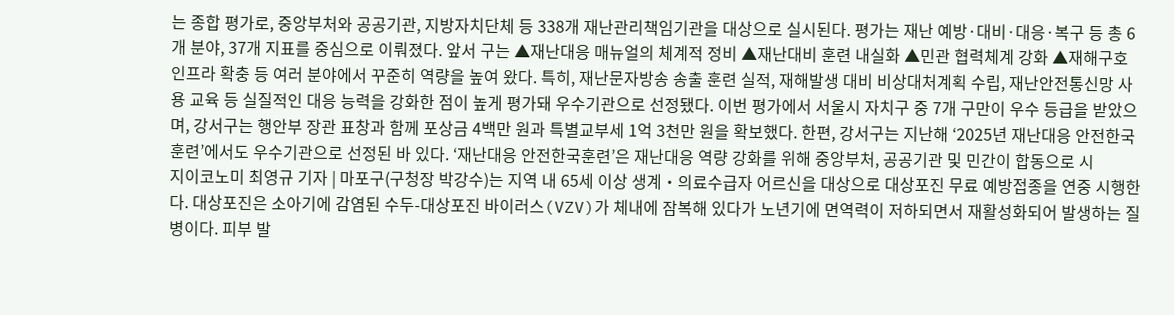는 종합 평가로, 중앙부처와 공공기관, 지방자치단체 등 338개 재난관리책임기관을 대상으로 실시된다. 평가는 재난 예방·대비·대응·복구 등 총 6개 분야, 37개 지표를 중심으로 이뤄졌다. 앞서 구는 ▲재난대응 매뉴얼의 체계적 정비 ▲재난대비 훈련 내실화 ▲민관 협력체계 강화 ▲재해구호 인프라 확충 등 여러 분야에서 꾸준히 역량을 높여 왔다. 특히, 재난문자방송 송출 훈련 실적, 재해발생 대비 비상대처계획 수립, 재난안전통신망 사용 교육 등 실질적인 대응 능력을 강화한 점이 높게 평가돼 우수기관으로 선정됐다. 이번 평가에서 서울시 자치구 중 7개 구만이 우수 등급을 받았으며, 강서구는 행안부 장관 표창과 함께 포상금 4백만 원과 특별교부세 1억 3천만 원을 확보했다. 한편, 강서구는 지난해 ‘2025년 재난대응 안전한국훈련’에서도 우수기관으로 선정된 바 있다. ‘재난대응 안전한국훈련’은 재난대응 역량 강화를 위해 중앙부처, 공공기관 및 민간이 합동으로 시
지이코노미 최영규 기자 | 마포구(구청장 박강수)는 지역 내 65세 이상 생계‧의료수급자 어르신을 대상으로 대상포진 무료 예방접종을 연중 시행한다. 대상포진은 소아기에 감염된 수두-대상포진 바이러스(VZV)가 체내에 잠복해 있다가 노년기에 면역력이 저하되면서 재활성화되어 발생하는 질병이다. 피부 발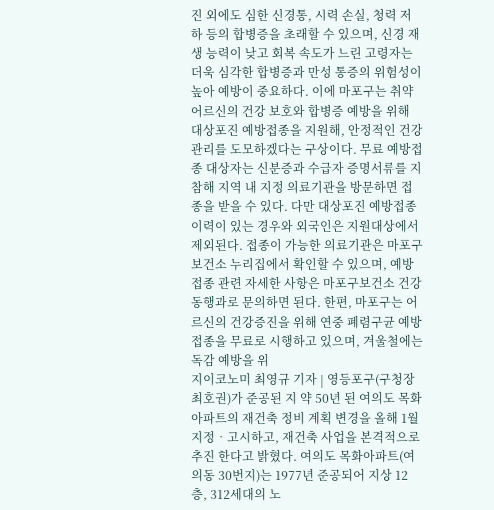진 외에도 심한 신경통, 시력 손실, 청력 저하 등의 합병증을 초래할 수 있으며, 신경 재생 능력이 낮고 회복 속도가 느린 고령자는 더욱 심각한 합병증과 만성 통증의 위험성이 높아 예방이 중요하다. 이에 마포구는 취약 어르신의 건강 보호와 합병증 예방을 위해 대상포진 예방접종을 지원해, 안정적인 건강관리를 도모하겠다는 구상이다. 무료 예방접종 대상자는 신분증과 수급자 증명서류를 지참해 지역 내 지정 의료기관을 방문하면 접종을 받을 수 있다. 다만 대상포진 예방접종 이력이 있는 경우와 외국인은 지원대상에서 제외된다. 접종이 가능한 의료기관은 마포구보건소 누리집에서 확인할 수 있으며, 예방접종 관련 자세한 사항은 마포구보건소 건강동행과로 문의하면 된다. 한편, 마포구는 어르신의 건강증진을 위해 연중 폐렴구균 예방접종을 무료로 시행하고 있으며, 겨울철에는 독감 예방을 위
지이코노미 최영규 기자 | 영등포구(구청장 최호권)가 준공된 지 약 50년 된 여의도 목화아파트의 재건축 정비 계획 변경을 올해 1월 지정‧고시하고, 재건축 사업을 본격적으로 추진 한다고 밝혔다. 여의도 목화아파트(여의동 30번지)는 1977년 준공되어 지상 12층, 312세대의 노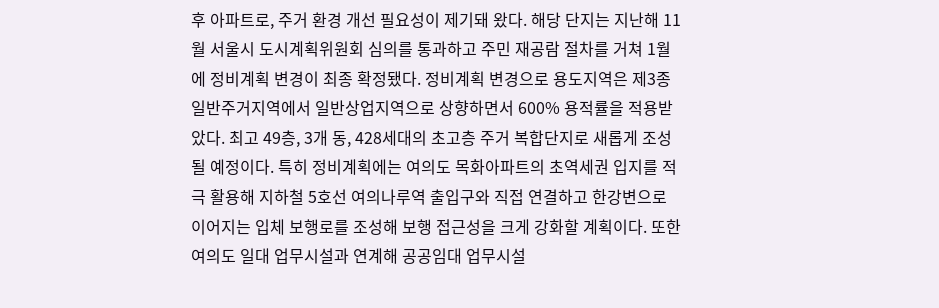후 아파트로, 주거 환경 개선 필요성이 제기돼 왔다. 해당 단지는 지난해 11월 서울시 도시계획위원회 심의를 통과하고 주민 재공람 절차를 거쳐 1월에 정비계획 변경이 최종 확정됐다. 정비계획 변경으로 용도지역은 제3종일반주거지역에서 일반상업지역으로 상향하면서 600% 용적률을 적용받았다. 최고 49층, 3개 동, 428세대의 초고층 주거 복합단지로 새롭게 조성될 예정이다. 특히 정비계획에는 여의도 목화아파트의 초역세권 입지를 적극 활용해 지하철 5호선 여의나루역 출입구와 직접 연결하고 한강변으로 이어지는 입체 보행로를 조성해 보행 접근성을 크게 강화할 계획이다. 또한 여의도 일대 업무시설과 연계해 공공임대 업무시설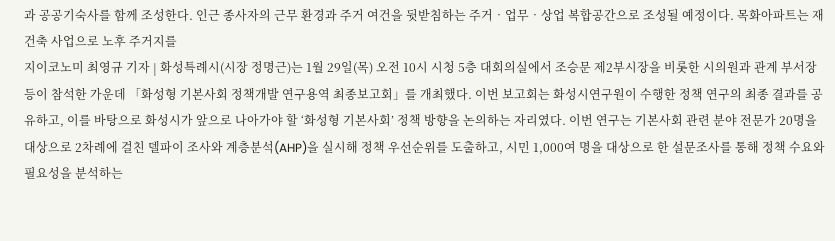과 공공기숙사를 함께 조성한다. 인근 종사자의 근무 환경과 주거 여건을 뒷받침하는 주거‧업무‧상업 복합공간으로 조성될 예정이다. 목화아파트는 재건축 사업으로 노후 주거지를
지이코노미 최영규 기자 | 화성특례시(시장 정명근)는 1월 29일(목) 오전 10시 시청 5층 대회의실에서 조승문 제2부시장을 비롯한 시의원과 관계 부서장 등이 참석한 가운데 「화성형 기본사회 정책개발 연구용역 최종보고회」를 개최했다. 이번 보고회는 화성시연구원이 수행한 정책 연구의 최종 결과를 공유하고, 이를 바탕으로 화성시가 앞으로 나아가야 할 ‘화성형 기본사회’ 정책 방향을 논의하는 자리였다. 이번 연구는 기본사회 관련 분야 전문가 20명을 대상으로 2차례에 걸친 델파이 조사와 계층분석(AHP)을 실시해 정책 우선순위를 도출하고, 시민 1,000여 명을 대상으로 한 설문조사를 통해 정책 수요와 필요성을 분석하는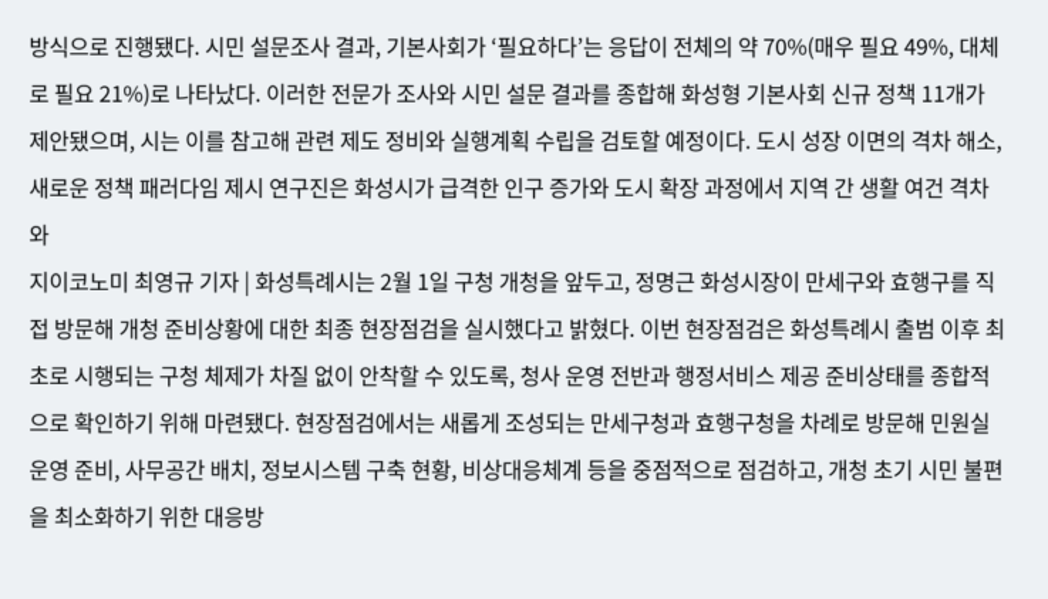방식으로 진행됐다. 시민 설문조사 결과, 기본사회가 ‘필요하다’는 응답이 전체의 약 70%(매우 필요 49%, 대체로 필요 21%)로 나타났다. 이러한 전문가 조사와 시민 설문 결과를 종합해 화성형 기본사회 신규 정책 11개가 제안됐으며, 시는 이를 참고해 관련 제도 정비와 실행계획 수립을 검토할 예정이다. 도시 성장 이면의 격차 해소, 새로운 정책 패러다임 제시 연구진은 화성시가 급격한 인구 증가와 도시 확장 과정에서 지역 간 생활 여건 격차와
지이코노미 최영규 기자 | 화성특례시는 2월 1일 구청 개청을 앞두고, 정명근 화성시장이 만세구와 효행구를 직접 방문해 개청 준비상황에 대한 최종 현장점검을 실시했다고 밝혔다. 이번 현장점검은 화성특례시 출범 이후 최초로 시행되는 구청 체제가 차질 없이 안착할 수 있도록, 청사 운영 전반과 행정서비스 제공 준비상태를 종합적으로 확인하기 위해 마련됐다. 현장점검에서는 새롭게 조성되는 만세구청과 효행구청을 차례로 방문해 민원실 운영 준비, 사무공간 배치, 정보시스템 구축 현황, 비상대응체계 등을 중점적으로 점검하고, 개청 초기 시민 불편을 최소화하기 위한 대응방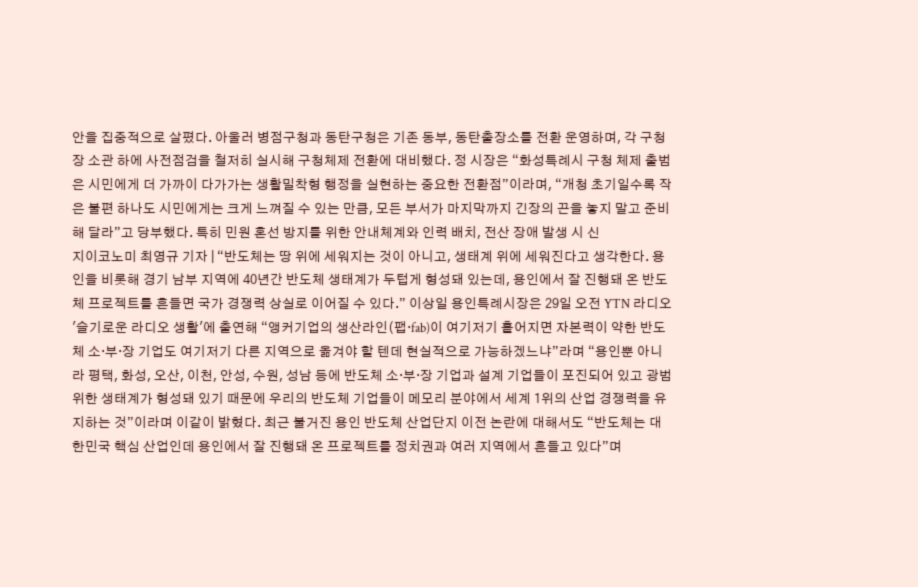안을 집중적으로 살폈다. 아울러 병점구청과 동탄구청은 기존 동부, 동탄출장소를 전환 운영하며, 각 구청장 소관 하에 사전점검을 철저히 실시해 구청체제 전환에 대비했다. 정 시장은 “화성특례시 구청 체제 출범은 시민에게 더 가까이 다가가는 생활밀착형 행정을 실현하는 중요한 전환점”이라며, “개청 초기일수록 작은 불편 하나도 시민에게는 크게 느껴질 수 있는 만큼, 모든 부서가 마지막까지 긴장의 끈을 놓지 말고 준비해 달라”고 당부했다. 특히 민원 혼선 방지를 위한 안내체계와 인력 배치, 전산 장애 발생 시 신
지이코노미 최영규 기자 | “반도체는 땅 위에 세워지는 것이 아니고, 생태계 위에 세워진다고 생각한다. 용인을 비롯해 경기 남부 지역에 40년간 반도체 생태계가 두텁게 형성돼 있는데, 용인에서 잘 진행돼 온 반도체 프로젝트를 흔들면 국가 경쟁력 상실로 이어질 수 있다.” 이상일 용인특례시장은 29일 오전 YTN 라디오 '슬기로운 라디오 생활'에 출연해 “앵커기업의 생산라인(팹·fab)이 여기저기 흩어지면 자본력이 약한 반도체 소·부·장 기업도 여기저기 다른 지역으로 옮겨야 할 텐데 현실적으로 가능하겠느냐”라며 “용인뿐 아니라 평택, 화성, 오산, 이천, 안성, 수원, 성남 등에 반도체 소·부·장 기업과 설계 기업들이 포진되어 있고 광범위한 생태계가 형성돼 있기 때문에 우리의 반도체 기업들이 메모리 분야에서 세계 1위의 산업 경쟁력을 유지하는 것”이라며 이같이 밝혔다. 최근 불거진 용인 반도체 산업단지 이전 논란에 대해서도 “반도체는 대한민국 핵심 산업인데 용인에서 잘 진행돼 온 프로젝트를 정치권과 여러 지역에서 흔들고 있다”며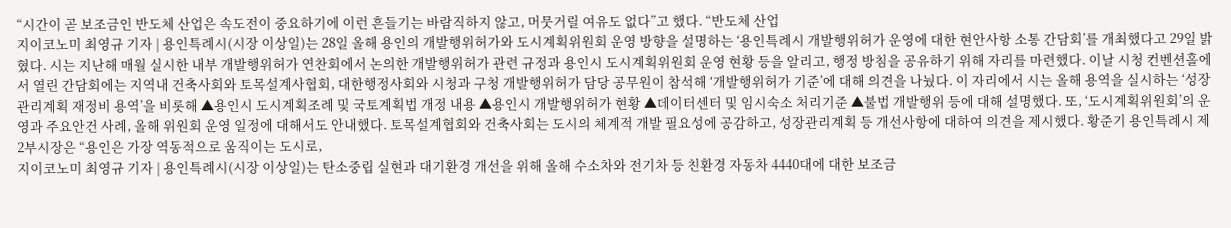“시간이 곧 보조금인 반도체 산업은 속도전이 중요하기에 이런 흔들기는 바람직하지 않고, 머뭇거릴 여유도 없다”고 했다. “반도체 산업
지이코노미 최영규 기자 | 용인특례시(시장 이상일)는 28일 올해 용인의 개발행위허가와 도시계획위원회 운영 방향을 설명하는 ‘용인특례시 개발행위허가 운영에 대한 현안사항 소통 간담회’를 개최했다고 29일 밝혔다. 시는 지난해 매월 실시한 내부 개발행위허가 연찬회에서 논의한 개발행위허가 관련 규정과 용인시 도시계획위원회 운영 현황 등을 알리고, 행정 방침을 공유하기 위해 자리를 마련했다. 이날 시청 컨벤션홀에서 열린 간담회에는 지역내 건축사회와 토목설계사협회, 대한행정사회와 시청과 구청 개발행위허가 담당 공무원이 참석해 ‘개발행위허가 기준’에 대해 의견을 나눴다. 이 자리에서 시는 올해 용역을 실시하는 ‘성장관리계획 재정비 용역’을 비롯해 ▲용인시 도시계획조례 및 국토계획법 개정 내용 ▲용인시 개발행위허가 현황 ▲데이터센터 및 임시숙소 처리기준 ▲불법 개발행위 등에 대해 설명했다. 또, ‘도시계획위원회’의 운영과 주요안건 사례, 올해 위원회 운영 일정에 대해서도 안내했다. 토목설계협회와 건축사회는 도시의 체계적 개발 필요성에 공감하고, 성장관리계획 등 개선사항에 대하여 의견을 제시했다. 황준기 용인특례시 제2부시장은 “용인은 가장 역동적으로 움직이는 도시로,
지이코노미 최영규 기자 | 용인특례시(시장 이상일)는 탄소중립 실현과 대기환경 개선을 위해 올해 수소차와 전기차 등 친환경 자동차 4440대에 대한 보조금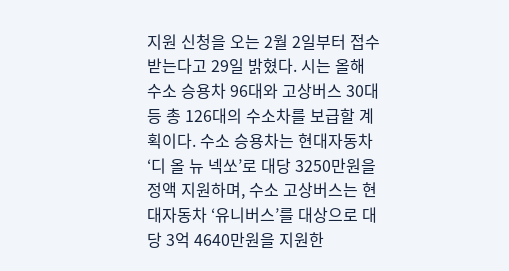지원 신청을 오는 2월 2일부터 접수 받는다고 29일 밝혔다. 시는 올해 수소 승용차 96대와 고상버스 30대 등 총 126대의 수소차를 보급할 계획이다. 수소 승용차는 현대자동차 ‘디 올 뉴 넥쏘’로 대당 3250만원을 정액 지원하며, 수소 고상버스는 현대자동차 ‘유니버스’를 대상으로 대당 3억 4640만원을 지원한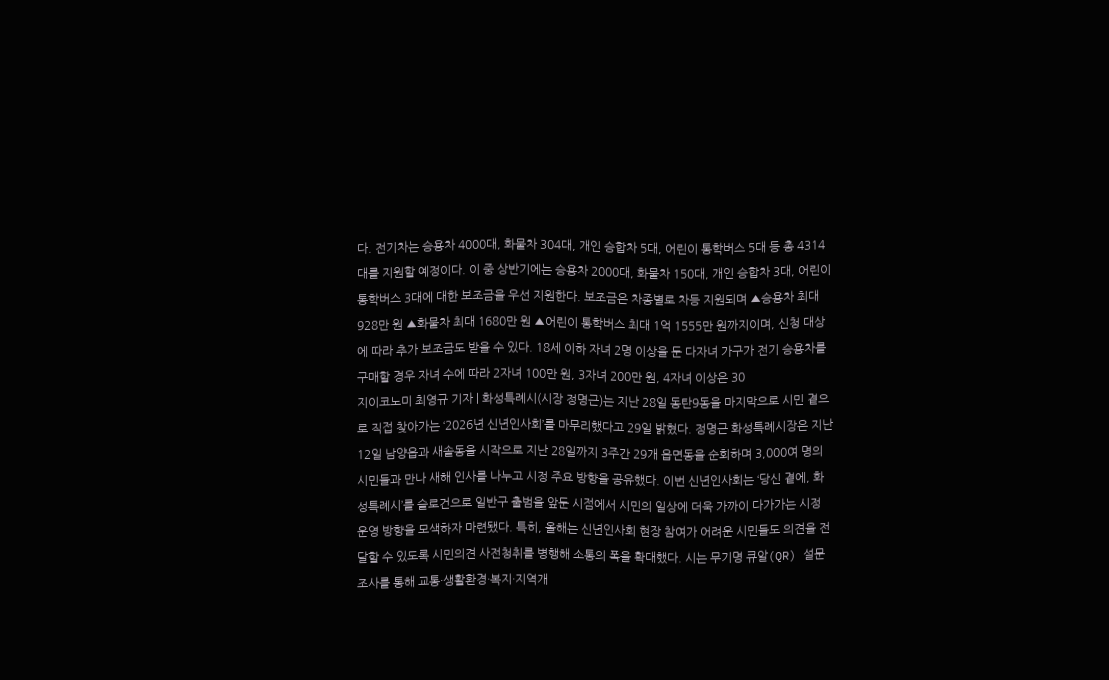다. 전기차는 승용차 4000대, 화물차 304대, 개인 승합차 5대, 어린이 통학버스 5대 등 총 4314대를 지원할 예정이다. 이 중 상반기에는 승용차 2000대, 화물차 150대, 개인 승합차 3대, 어린이 통학버스 3대에 대한 보조금을 우선 지원한다. 보조금은 차종별로 차등 지원되며 ▲승용차 최대 928만 원 ▲화물차 최대 1680만 원 ▲어린이 통학버스 최대 1억 1555만 원까지이며, 신청 대상에 따라 추가 보조금도 받을 수 있다. 18세 이하 자녀 2명 이상을 둔 다자녀 가구가 전기 승용차를 구매할 경우 자녀 수에 따라 2자녀 100만 원, 3자녀 200만 원, 4자녀 이상은 30
지이코노미 최영규 기자 | 화성특례시(시장 정명근)는 지난 28일 동탄9동을 마지막으로 시민 곁으로 직접 찾아가는 ‘2026년 신년인사회’를 마무리했다고 29일 밝혔다. 정명근 화성특례시장은 지난 12일 남양읍과 새솔동을 시작으로 지난 28일까지 3주간 29개 읍면동을 순회하며 3,000여 명의 시민들과 만나 새해 인사를 나누고 시정 주요 방향을 공유했다. 이번 신년인사회는 ‘당신 곁에, 화성특례시’를 슬로건으로 일반구 출범을 앞둔 시점에서 시민의 일상에 더욱 가까이 다가가는 시정 운영 방향을 모색하자 마련됐다. 특히, 올해는 신년인사회 현장 참여가 어려운 시민들도 의견을 전달할 수 있도록 시민의견 사전청취를 병행해 소통의 폭을 확대했다. 시는 무기명 큐알(QR) 설문조사를 통해 교통·생활환경·복지·지역개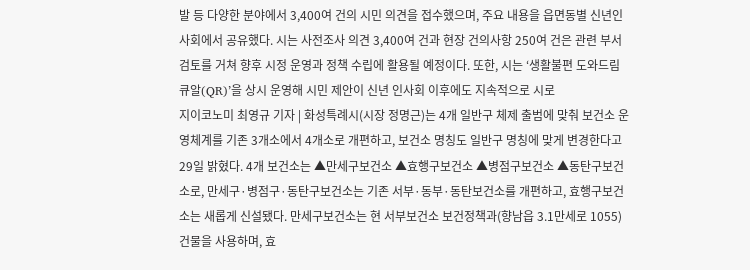발 등 다양한 분야에서 3,400여 건의 시민 의견을 접수했으며, 주요 내용을 읍면동별 신년인사회에서 공유했다. 시는 사전조사 의견 3,400여 건과 현장 건의사항 250여 건은 관련 부서 검토를 거쳐 향후 시정 운영과 정책 수립에 활용될 예정이다. 또한, 시는 ‘생활불편 도와드림 큐알(QR)’을 상시 운영해 시민 제안이 신년 인사회 이후에도 지속적으로 시로
지이코노미 최영규 기자 | 화성특례시(시장 정명근)는 4개 일반구 체제 출범에 맞춰 보건소 운영체계를 기존 3개소에서 4개소로 개편하고, 보건소 명칭도 일반구 명칭에 맞게 변경한다고 29일 밝혔다. 4개 보건소는 ▲만세구보건소 ▲효행구보건소 ▲병점구보건소 ▲동탄구보건소로, 만세구·병점구·동탄구보건소는 기존 서부·동부·동탄보건소를 개편하고, 효행구보건소는 새롭게 신설됐다. 만세구보건소는 현 서부보건소 보건정책과(향남읍 3.1만세로 1055) 건물을 사용하며, 효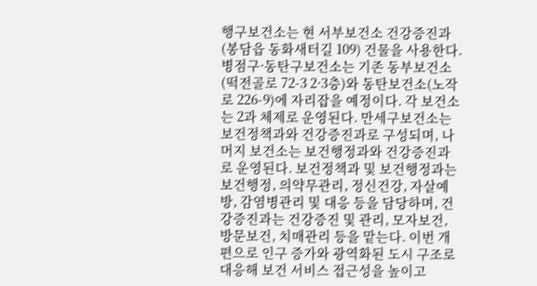행구보건소는 현 서부보건소 건강증진과(봉담읍 동화새터길 109) 건물을 사용한다. 병점구·동탄구보건소는 기존 동부보건소(떡전골로 72-3 2·3층)와 동탄보건소(노작로 226-9)에 자리잡을 예정이다. 각 보건소는 2과 체제로 운영된다. 만세구보건소는 보건정책과와 건강증진과로 구성되며, 나머지 보건소는 보건행정과와 건강증진과로 운영된다. 보건정책과 및 보건행정과는 보건행정, 의약무관리, 정신건강, 자살예방, 감염병관리 및 대응 등을 담당하며, 건강증진과는 건강증진 및 관리, 모자보건, 방문보건, 치매관리 등을 맡는다. 이번 개편으로 인구 증가와 광역화된 도시 구조로 대응해 보건 서비스 접근성을 높이고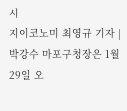시
지이코노미 최영규 기자 | 박강수 마포구청장은 1월 29일 오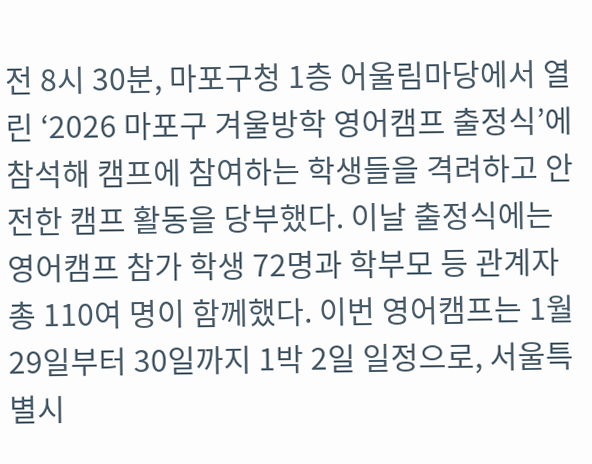전 8시 30분, 마포구청 1층 어울림마당에서 열린 ‘2026 마포구 겨울방학 영어캠프 출정식’에 참석해 캠프에 참여하는 학생들을 격려하고 안전한 캠프 활동을 당부했다. 이날 출정식에는 영어캠프 참가 학생 72명과 학부모 등 관계자 총 110여 명이 함께했다. 이번 영어캠프는 1월 29일부터 30일까지 1박 2일 일정으로, 서울특별시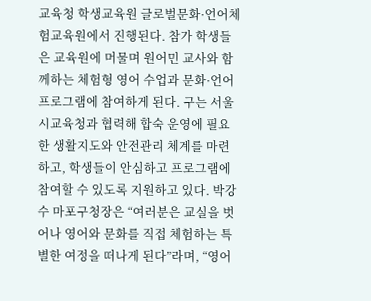교육청 학생교육원 글로벌문화·언어체험교육원에서 진행된다. 참가 학생들은 교육원에 머물며 원어민 교사와 함께하는 체험형 영어 수업과 문화·언어 프로그램에 참여하게 된다. 구는 서울시교육청과 협력해 합숙 운영에 필요한 생활지도와 안전관리 체계를 마련하고, 학생들이 안심하고 프로그램에 참여할 수 있도록 지원하고 있다. 박강수 마포구청장은 “여러분은 교실을 벗어나 영어와 문화를 직접 체험하는 특별한 여정을 떠나게 된다”라며, “영어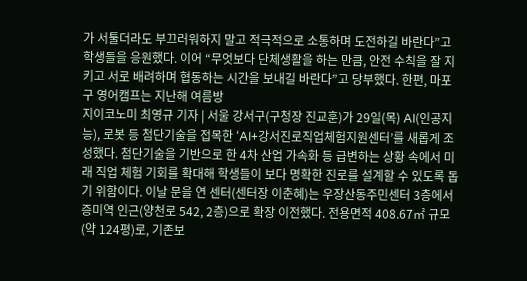가 서툴더라도 부끄러워하지 말고 적극적으로 소통하며 도전하길 바란다”고 학생들을 응원했다. 이어 “무엇보다 단체생활을 하는 만큼, 안전 수칙을 잘 지키고 서로 배려하며 협동하는 시간을 보내길 바란다”고 당부했다. 한편, 마포구 영어캠프는 지난해 여름방
지이코노미 최영규 기자 | 서울 강서구(구청장 진교훈)가 29일(목) AI(인공지능), 로봇 등 첨단기술을 접목한 ‘AI+강서진로직업체험지원센터’를 새롭게 조성했다. 첨단기술을 기반으로 한 4차 산업 가속화 등 급변하는 상황 속에서 미래 직업 체험 기회를 확대해 학생들이 보다 명확한 진로를 설계할 수 있도록 돕기 위함이다. 이날 문을 연 센터(센터장 이춘혜)는 우장산동주민센터 3층에서 증미역 인근(양천로 542, 2층)으로 확장 이전했다. 전용면적 408.67㎡ 규모(약 124평)로, 기존보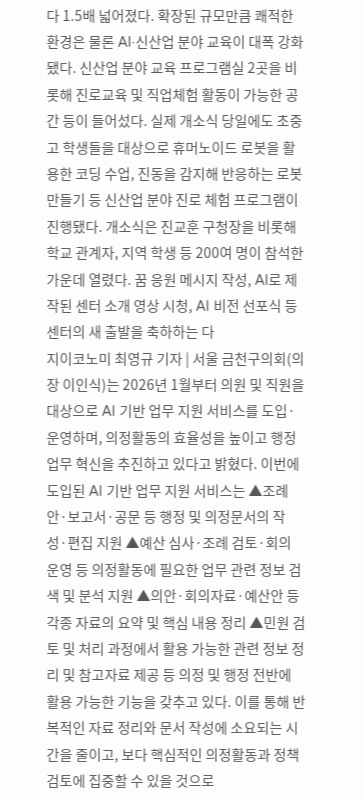다 1.5배 넓어졌다. 확장된 규모만큼 쾌적한 환경은 물론 AI·신산업 분야 교육이 대폭 강화됐다. 신산업 분야 교육 프로그램실 2곳을 비롯해 진로교육 및 직업체험 활동이 가능한 공간 등이 들어섰다. 실제 개소식 당일에도 초중고 학생들을 대상으로 휴머노이드 로봇을 활용한 코딩 수업, 진동을 감지해 반응하는 로봇 만들기 등 신산업 분야 진로 체험 프로그램이 진행됐다. 개소식은 진교훈 구청장을 비롯해 학교 관계자, 지역 학생 등 200여 명이 참석한 가운데 열렸다. 꿈 응원 메시지 작성, AI로 제작된 센터 소개 영상 시청, AI 비전 선포식 등 센터의 새 출발을 축하하는 다
지이코노미 최영규 기자 | 서울 금천구의회(의장 이인식)는 2026년 1월부터 의원 및 직원을 대상으로 AI 기반 업무 지원 서비스를 도입·운영하며, 의정활동의 효율성을 높이고 행정업무 혁신을 추진하고 있다고 밝혔다. 이번에 도입된 AI 기반 업무 지원 서비스는 ▲조례안·보고서·공문 등 행정 및 의정문서의 작성·편집 지원 ▲예산 심사·조례 검토·회의 운영 등 의정활동에 필요한 업무 관련 정보 검색 및 분석 지원 ▲의안·회의자료·예산안 등 각종 자료의 요약 및 핵심 내용 정리 ▲민원 검토 및 처리 과정에서 활용 가능한 관련 정보 정리 및 참고자료 제공 등 의정 및 행정 전반에 활용 가능한 기능을 갖추고 있다. 이를 통해 반복적인 자료 정리와 문서 작성에 소요되는 시간을 줄이고, 보다 핵심적인 의정활동과 정책 검토에 집중할 수 있을 것으로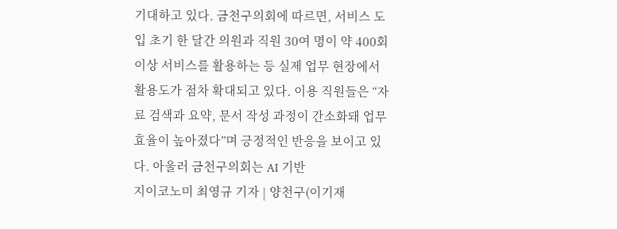기대하고 있다. 금천구의회에 따르면, 서비스 도입 초기 한 달간 의원과 직원 30여 명이 약 400회 이상 서비스를 활용하는 등 실제 업무 현장에서 활용도가 점차 확대되고 있다. 이용 직원들은 “자료 검색과 요약, 문서 작성 과정이 간소화돼 업무 효율이 높아졌다”며 긍정적인 반응을 보이고 있다. 아울러 금천구의회는 AI 기반
지이코노미 최영규 기자 | 양천구(이기재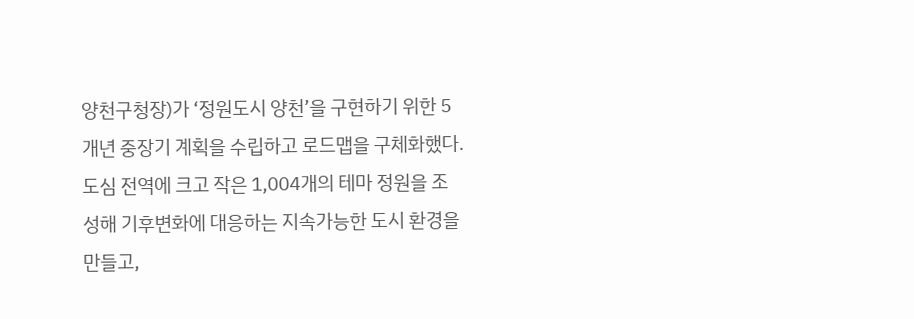양천구청장)가 ‘정원도시 양천’을 구현하기 위한 5개년 중장기 계획을 수립하고 로드맵을 구체화했다. 도심 전역에 크고 작은 1,004개의 테마 정원을 조성해 기후변화에 대응하는 지속가능한 도시 환경을 만들고,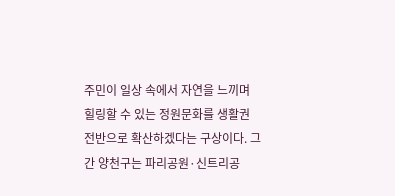주민이 일상 속에서 자연을 느끼며 힐링할 수 있는 정원문화를 생활권 전반으로 확산하겠다는 구상이다. 그간 양천구는 파리공원·신트리공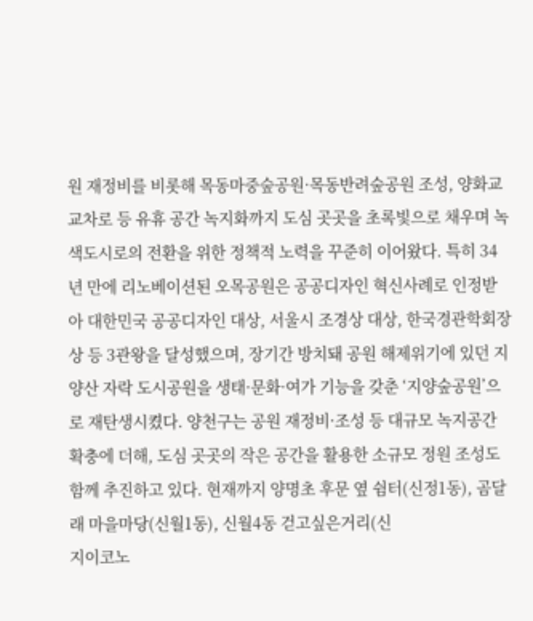원 재정비를 비롯해 목동마중숲공원·목동반려숲공원 조성, 양화교 교차로 등 유휴 공간 녹지화까지 도심 곳곳을 초록빛으로 채우며 녹색도시로의 전환을 위한 정책적 노력을 꾸준히 이어왔다. 특히 34년 만에 리노베이션된 오목공원은 공공디자인 혁신사례로 인정받아 대한민국 공공디자인 대상, 서울시 조경상 대상, 한국경관학회장상 등 3관왕을 달성했으며, 장기간 방치돼 공원 해제위기에 있던 지양산 자락 도시공원을 생태·문화·여가 기능을 갖춘 ‘지양숲공원’으로 재탄생시켰다. 양천구는 공원 재정비·조성 등 대규모 녹지공간 확충에 더해, 도심 곳곳의 작은 공간을 활용한 소규모 정원 조성도 함께 추진하고 있다. 현재까지 양명초 후문 옆 쉼터(신정1동), 곰달래 마을마당(신월1동), 신월4동 걷고싶은거리(신
지이코노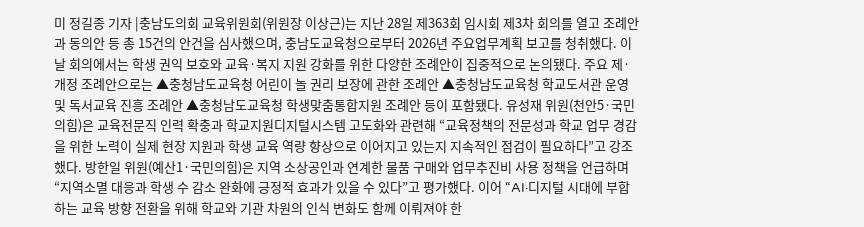미 정길종 기자 |충남도의회 교육위원회(위원장 이상근)는 지난 28일 제363회 임시회 제3차 회의를 열고 조례안과 동의안 등 총 15건의 안건을 심사했으며, 충남도교육청으로부터 2026년 주요업무계획 보고를 청취했다. 이날 회의에서는 학생 권익 보호와 교육·복지 지원 강화를 위한 다양한 조례안이 집중적으로 논의됐다. 주요 제·개정 조례안으로는 ▲충청남도교육청 어린이 놀 권리 보장에 관한 조례안 ▲충청남도교육청 학교도서관 운영 및 독서교육 진흥 조례안 ▲충청남도교육청 학생맞춤통합지원 조례안 등이 포함됐다. 유성재 위원(천안5·국민의힘)은 교육전문직 인력 확충과 학교지원디지털시스템 고도화와 관련해 “교육정책의 전문성과 학교 업무 경감을 위한 노력이 실제 현장 지원과 학생 교육 역량 향상으로 이어지고 있는지 지속적인 점검이 필요하다”고 강조했다. 방한일 위원(예산1·국민의힘)은 지역 소상공인과 연계한 물품 구매와 업무추진비 사용 정책을 언급하며 “지역소멸 대응과 학생 수 감소 완화에 긍정적 효과가 있을 수 있다”고 평가했다. 이어 “AI·디지털 시대에 부합하는 교육 방향 전환을 위해 학교와 기관 차원의 인식 변화도 함께 이뤄져야 한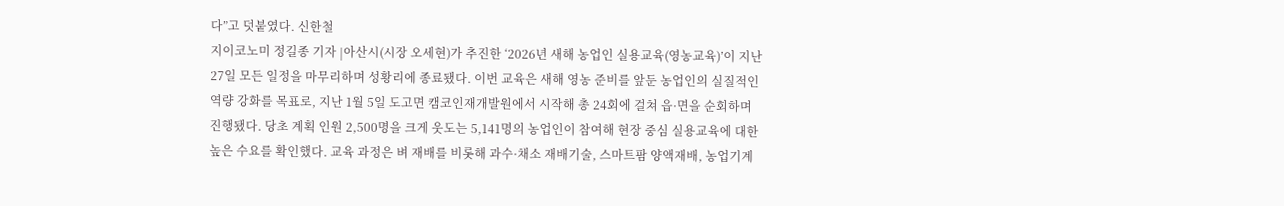다”고 덧붙였다. 신한철
지이코노미 정길종 기자 |아산시(시장 오세현)가 추진한 ‘2026년 새해 농업인 실용교육(영농교육)’이 지난 27일 모든 일정을 마무리하며 성황리에 종료됐다. 이번 교육은 새해 영농 준비를 앞둔 농업인의 실질적인 역량 강화를 목표로, 지난 1월 5일 도고면 캠코인재개발원에서 시작해 총 24회에 걸쳐 읍·면을 순회하며 진행됐다. 당초 계획 인원 2,500명을 크게 웃도는 5,141명의 농업인이 참여해 현장 중심 실용교육에 대한 높은 수요를 확인했다. 교육 과정은 벼 재배를 비롯해 과수·채소 재배기술, 스마트팜 양액재배, 농업기계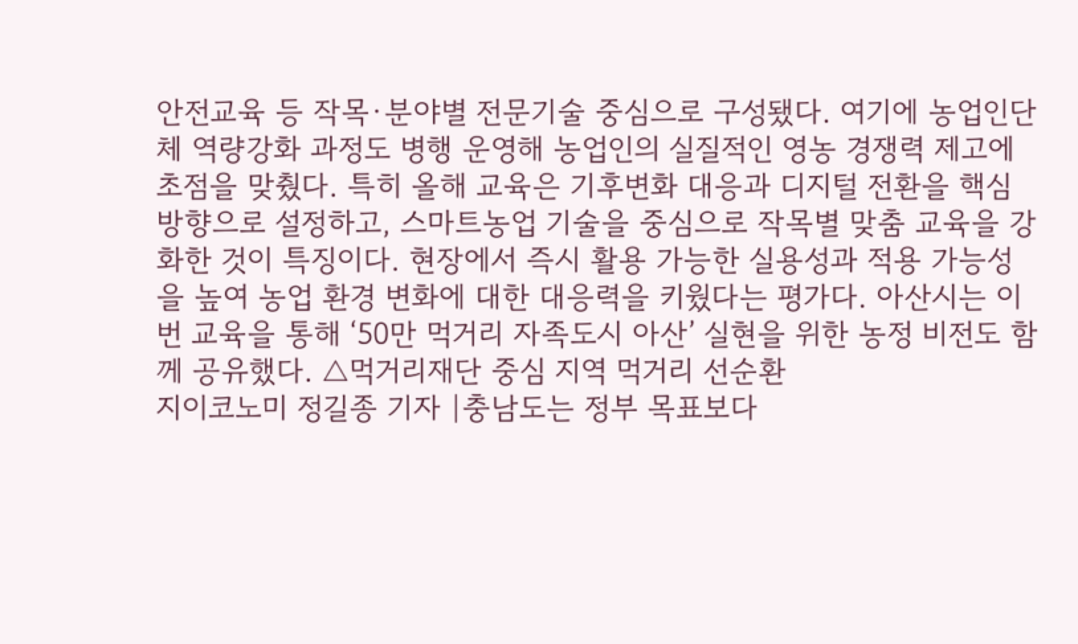안전교육 등 작목·분야별 전문기술 중심으로 구성됐다. 여기에 농업인단체 역량강화 과정도 병행 운영해 농업인의 실질적인 영농 경쟁력 제고에 초점을 맞췄다. 특히 올해 교육은 기후변화 대응과 디지털 전환을 핵심 방향으로 설정하고, 스마트농업 기술을 중심으로 작목별 맞춤 교육을 강화한 것이 특징이다. 현장에서 즉시 활용 가능한 실용성과 적용 가능성을 높여 농업 환경 변화에 대한 대응력을 키웠다는 평가다. 아산시는 이번 교육을 통해 ‘50만 먹거리 자족도시 아산’ 실현을 위한 농정 비전도 함께 공유했다. △먹거리재단 중심 지역 먹거리 선순환
지이코노미 정길종 기자 |충남도는 정부 목표보다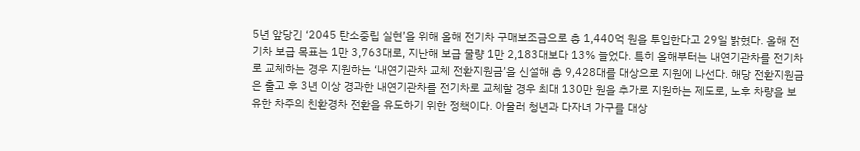5년 앞당긴 ‘2045 탄소중립 실현’을 위해 올해 전기차 구매보조금으로 총 1,440억 원을 투입한다고 29일 밝혔다. 올해 전기차 보급 목표는 1만 3,763대로, 지난해 보급 물량 1만 2,183대보다 13% 늘었다. 특히 올해부터는 내연기관차를 전기차로 교체하는 경우 지원하는 ‘내연기관차 교체 전환지원금’을 신설해 총 9,428대를 대상으로 지원에 나선다. 해당 전환지원금은 출고 후 3년 이상 경과한 내연기관차를 전기차로 교체할 경우 최대 130만 원을 추가로 지원하는 제도로, 노후 차량을 보유한 차주의 친환경차 전환을 유도하기 위한 정책이다. 아울러 청년과 다자녀 가구를 대상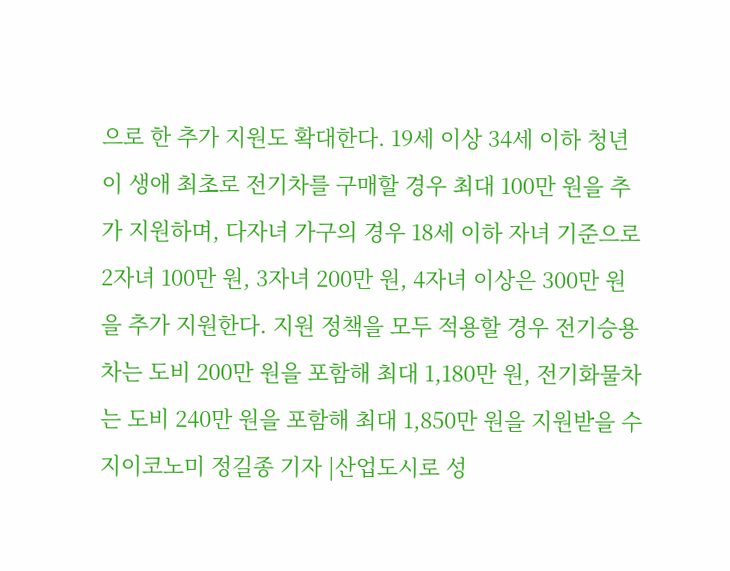으로 한 추가 지원도 확대한다. 19세 이상 34세 이하 청년이 생애 최초로 전기차를 구매할 경우 최대 100만 원을 추가 지원하며, 다자녀 가구의 경우 18세 이하 자녀 기준으로 2자녀 100만 원, 3자녀 200만 원, 4자녀 이상은 300만 원을 추가 지원한다. 지원 정책을 모두 적용할 경우 전기승용차는 도비 200만 원을 포함해 최대 1,180만 원, 전기화물차는 도비 240만 원을 포함해 최대 1,850만 원을 지원받을 수
지이코노미 정길종 기자 |산업도시로 성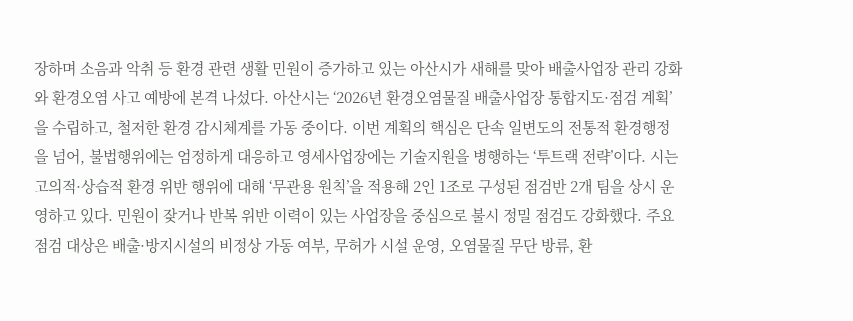장하며 소음과 악취 등 환경 관련 생활 민원이 증가하고 있는 아산시가 새해를 맞아 배출사업장 관리 강화와 환경오염 사고 예방에 본격 나섰다. 아산시는 ‘2026년 환경오염물질 배출사업장 통합지도·점검 계획’을 수립하고, 철저한 환경 감시체계를 가동 중이다. 이번 계획의 핵심은 단속 일변도의 전통적 환경행정을 넘어, 불법행위에는 엄정하게 대응하고 영세사업장에는 기술지원을 병행하는 ‘투트랙 전략’이다. 시는 고의적·상습적 환경 위반 행위에 대해 ‘무관용 원칙’을 적용해 2인 1조로 구성된 점검반 2개 팀을 상시 운영하고 있다. 민원이 잦거나 반복 위반 이력이 있는 사업장을 중심으로 불시 정밀 점검도 강화했다. 주요 점검 대상은 배출·방지시설의 비정상 가동 여부, 무허가 시설 운영, 오염물질 무단 방류, 환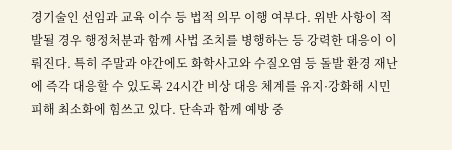경기술인 선임과 교육 이수 등 법적 의무 이행 여부다. 위반 사항이 적발될 경우 행정처분과 함께 사법 조치를 병행하는 등 강력한 대응이 이뤄진다. 특히 주말과 야간에도 화학사고와 수질오염 등 돌발 환경 재난에 즉각 대응할 수 있도록 24시간 비상 대응 체계를 유지·강화해 시민 피해 최소화에 힘쓰고 있다. 단속과 함께 예방 중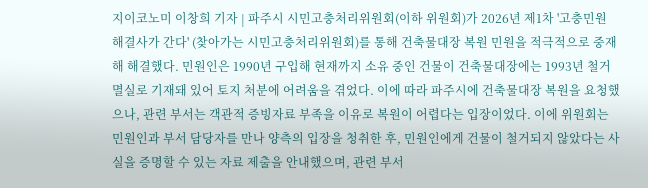지이코노미 이창희 기자 | 파주시 시민고충처리위원회(이하 위원회)가 2026년 제1차 '고충민원 해결사가 간다' (찾아가는 시민고충처리위원회)를 통해 건축물대장 복원 민원을 적극적으로 중재해 해결했다. 민원인은 1990년 구입해 현재까지 소유 중인 건물이 건축물대장에는 1993년 철거 멸실로 기재돼 있어 토지 처분에 어려움을 겪었다. 이에 따라 파주시에 건축물대장 복원을 요청했으나, 관련 부서는 객관적 증빙자료 부족을 이유로 복원이 어렵다는 입장이었다. 이에 위원회는 민원인과 부서 담당자를 만나 양측의 입장을 청취한 후, 민원인에게 건물이 철거되지 않았다는 사실을 증명할 수 있는 자료 제출을 안내했으며, 관련 부서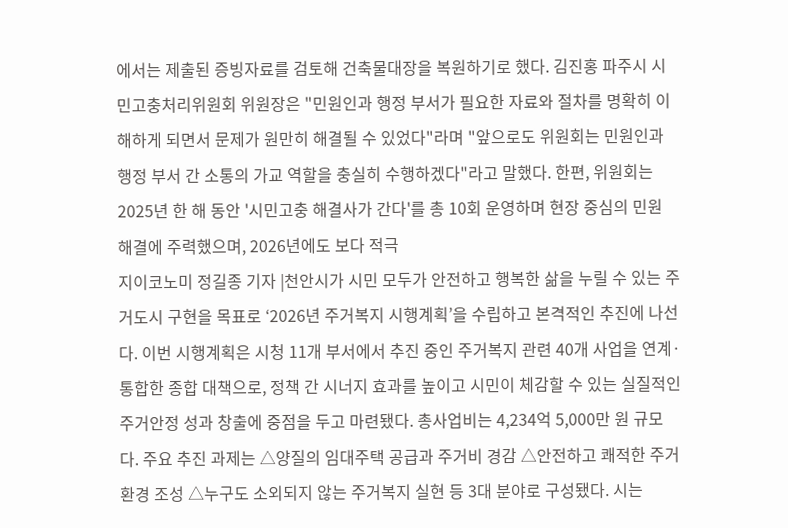에서는 제출된 증빙자료를 검토해 건축물대장을 복원하기로 했다. 김진홍 파주시 시민고충처리위원회 위원장은 "민원인과 행정 부서가 필요한 자료와 절차를 명확히 이해하게 되면서 문제가 원만히 해결될 수 있었다"라며 "앞으로도 위원회는 민원인과 행정 부서 간 소통의 가교 역할을 충실히 수행하겠다"라고 말했다. 한편, 위원회는 2025년 한 해 동안 '시민고충 해결사가 간다'를 총 10회 운영하며 현장 중심의 민원 해결에 주력했으며, 2026년에도 보다 적극
지이코노미 정길종 기자 |천안시가 시민 모두가 안전하고 행복한 삶을 누릴 수 있는 주거도시 구현을 목표로 ‘2026년 주거복지 시행계획’을 수립하고 본격적인 추진에 나선다. 이번 시행계획은 시청 11개 부서에서 추진 중인 주거복지 관련 40개 사업을 연계·통합한 종합 대책으로, 정책 간 시너지 효과를 높이고 시민이 체감할 수 있는 실질적인 주거안정 성과 창출에 중점을 두고 마련됐다. 총사업비는 4,234억 5,000만 원 규모다. 주요 추진 과제는 △양질의 임대주택 공급과 주거비 경감 △안전하고 쾌적한 주거환경 조성 △누구도 소외되지 않는 주거복지 실현 등 3대 분야로 구성됐다. 시는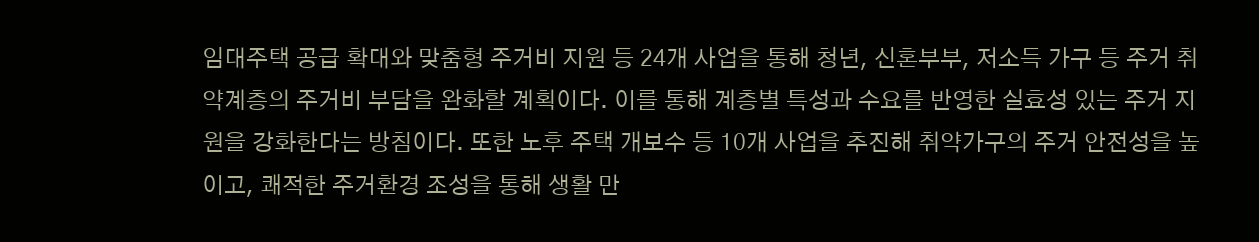임대주택 공급 확대와 맞춤형 주거비 지원 등 24개 사업을 통해 청년, 신혼부부, 저소득 가구 등 주거 취약계층의 주거비 부담을 완화할 계획이다. 이를 통해 계층별 특성과 수요를 반영한 실효성 있는 주거 지원을 강화한다는 방침이다. 또한 노후 주택 개보수 등 10개 사업을 추진해 취약가구의 주거 안전성을 높이고, 쾌적한 주거환경 조성을 통해 생활 만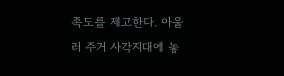족도를 제고한다. 아울러 주거 사각지대에 놓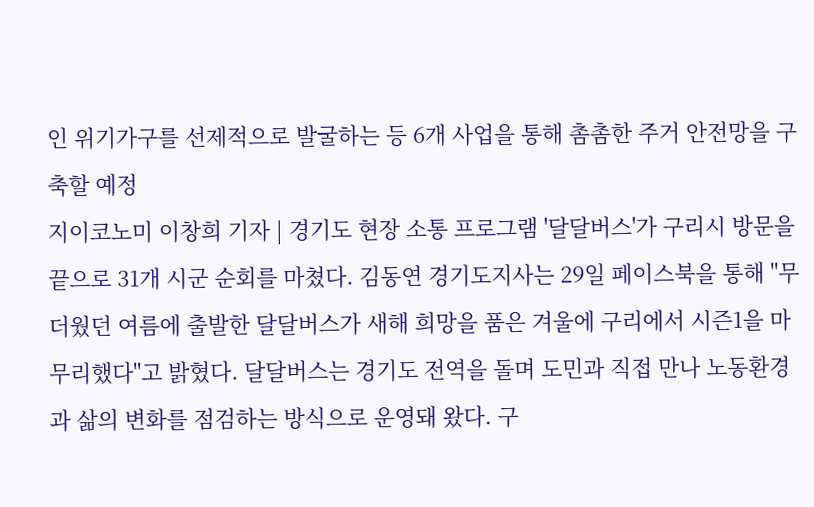인 위기가구를 선제적으로 발굴하는 등 6개 사업을 통해 촘촘한 주거 안전망을 구축할 예정
지이코노미 이창희 기자 | 경기도 현장 소통 프로그램 '달달버스'가 구리시 방문을 끝으로 31개 시군 순회를 마쳤다. 김동연 경기도지사는 29일 페이스북을 통해 "무더웠던 여름에 출발한 달달버스가 새해 희망을 품은 겨울에 구리에서 시즌1을 마무리했다"고 밝혔다. 달달버스는 경기도 전역을 돌며 도민과 직접 만나 노동환경과 삶의 변화를 점검하는 방식으로 운영돼 왔다. 구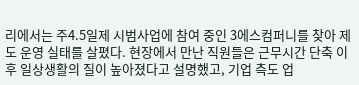리에서는 주4.5일제 시범사업에 참여 중인 3에스컴퍼니를 찾아 제도 운영 실태를 살폈다. 현장에서 만난 직원들은 근무시간 단축 이후 일상생활의 질이 높아졌다고 설명했고, 기업 측도 업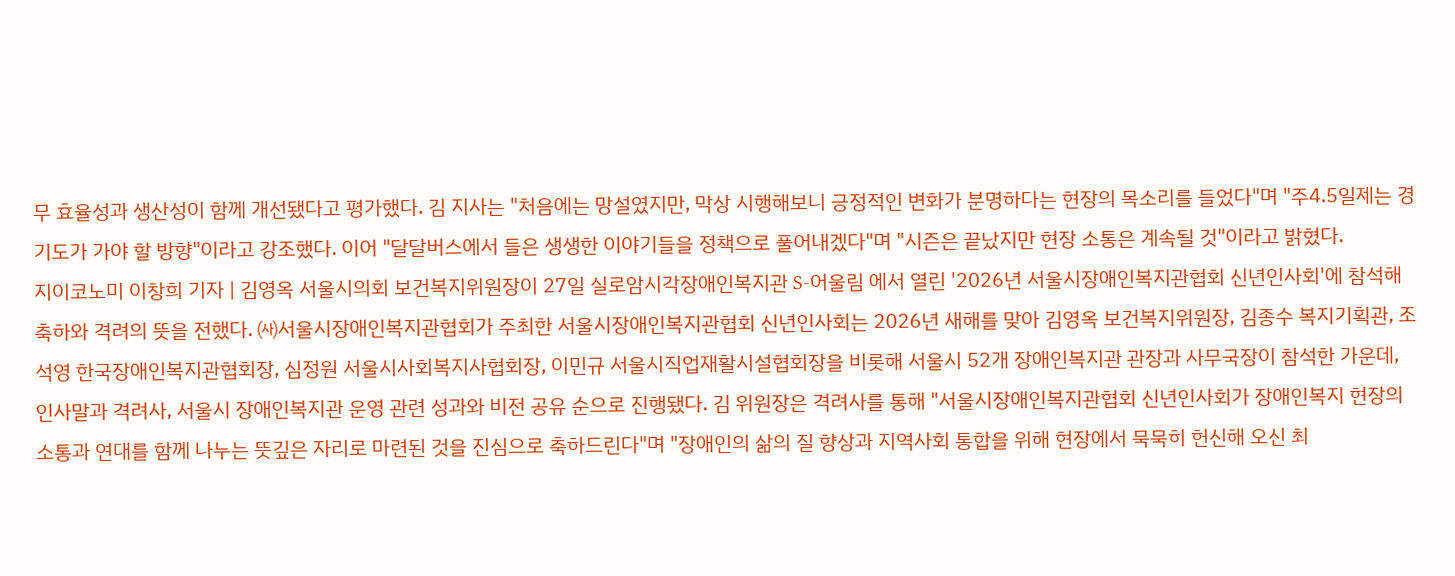무 효율성과 생산성이 함께 개선됐다고 평가했다. 김 지사는 "처음에는 망설였지만, 막상 시행해보니 긍정적인 변화가 분명하다는 현장의 목소리를 들었다"며 "주4.5일제는 경기도가 가야 할 방향"이라고 강조했다. 이어 "달달버스에서 들은 생생한 이야기들을 정책으로 풀어내겠다"며 "시즌은 끝났지만 현장 소통은 계속될 것"이라고 밝혔다.
지이코노미 이창희 기자 | 김영옥 서울시의회 보건복지위원장이 27일 실로암시각장애인복지관 S-어울림 에서 열린 '2026년 서울시장애인복지관협회 신년인사회'에 참석해 축하와 격려의 뜻을 전했다. ㈔서울시장애인복지관협회가 주최한 서울시장애인복지관협회 신년인사회는 2026년 새해를 맞아 김영옥 보건복지위원장, 김종수 복지기획관, 조석영 한국장애인복지관협회장, 심정원 서울시사회복지사협회장, 이민규 서울시직업재활시설협회장을 비롯해 서울시 52개 장애인복지관 관장과 사무국장이 참석한 가운데, 인사말과 격려사, 서울시 장애인복지관 운영 관련 성과와 비전 공유 순으로 진행됐다. 김 위원장은 격려사를 통해 "서울시장애인복지관협회 신년인사회가 장애인복지 현장의 소통과 연대를 함께 나누는 뜻깊은 자리로 마련된 것을 진심으로 축하드린다"며 "장애인의 삶의 질 향상과 지역사회 통합을 위해 현장에서 묵묵히 헌신해 오신 최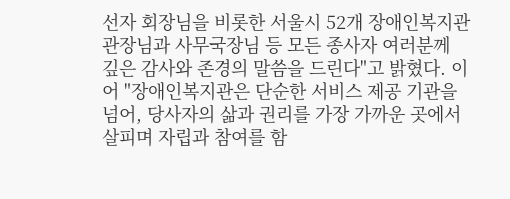선자 회장님을 비롯한 서울시 52개 장애인복지관 관장님과 사무국장님 등 모든 종사자 여러분께 깊은 감사와 존경의 말씀을 드린다"고 밝혔다. 이어 "장애인복지관은 단순한 서비스 제공 기관을 넘어, 당사자의 삶과 권리를 가장 가까운 곳에서 살피며 자립과 참여를 함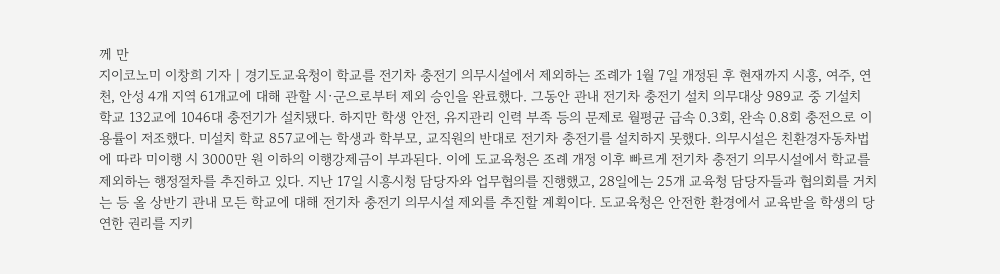께 만
지이코노미 이창희 기자 | 경기도교육청이 학교를 전기차 충전기 의무시설에서 제외하는 조례가 1월 7일 개정된 후 현재까지 시흥, 여주, 연천, 안성 4개 지역 61개교에 대해 관할 시·군으로부터 제외 승인을 완료했다. 그동안 관내 전기차 충전기 설치 의무대상 989교 중 기설치 학교 132교에 1046대 충전기가 설치됐다. 하지만 학생 안전, 유지관리 인력 부족 등의 문제로 월평균 급속 0.3회, 완속 0.8회 충전으로 이용률이 저조했다. 미설치 학교 857교에는 학생과 학부모, 교직원의 반대로 전기차 충전기를 설치하지 못했다. 의무시설은 친환경자동차법에 따라 미이행 시 3000만 원 이하의 이행강제금이 부과된다. 이에 도교육청은 조례 개정 이후 빠르게 전기차 충전기 의무시설에서 학교를 제외하는 행정절차를 추진하고 있다. 지난 17일 시흥시청 담당자와 업무협의를 진행했고, 28일에는 25개 교육청 담당자들과 협의회를 거치는 등 올 상반기 관내 모든 학교에 대해 전기차 충전기 의무시설 제외를 추진할 계획이다. 도교육청은 안전한 환경에서 교육받을 학생의 당연한 권리를 지키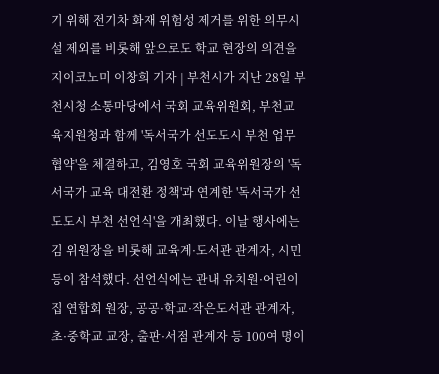기 위해 전기차 화재 위험성 제거를 위한 의무시설 제외를 비롯해 앞으로도 학교 현장의 의견을
지이코노미 이창희 기자 | 부천시가 지난 28일 부천시청 소통마당에서 국회 교육위원회, 부천교육지원청과 함께 '독서국가 선도도시 부천 업무협약'을 체결하고, 김영호 국회 교육위원장의 '독서국가 교육 대전환 정책'과 연계한 '독서국가 선도도시 부천 선언식'을 개최했다. 이날 행사에는 김 위원장을 비롯해 교육계·도서관 관계자, 시민 등이 참석했다. 선언식에는 관내 유치원·어린이집 연합회 원장, 공공·학교·작은도서관 관계자, 초·중학교 교장, 출판·서점 관계자 등 100여 명이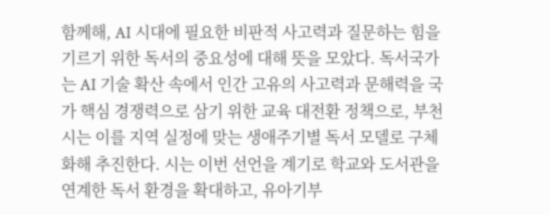함께해, AI 시대에 필요한 비판적 사고력과 질문하는 힘을 기르기 위한 독서의 중요성에 대해 뜻을 모았다. 독서국가는 AI 기술 확산 속에서 인간 고유의 사고력과 문해력을 국가 핵심 경쟁력으로 삼기 위한 교육 대전환 정책으로, 부천시는 이를 지역 실정에 맞는 생애주기별 독서 모델로 구체화해 추진한다. 시는 이번 선언을 계기로 학교와 도서관을 연계한 독서 환경을 확대하고, 유아기부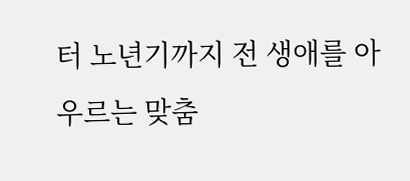터 노년기까지 전 생애를 아우르는 맞춤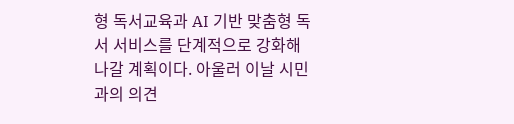형 독서교육과 AI 기반 맞춤형 독서 서비스를 단계적으로 강화해 나갈 계획이다. 아울러 이날 시민과의 의견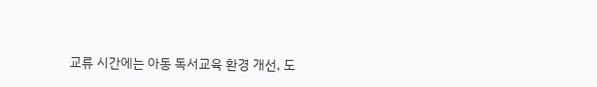교류 시간에는 아동 독서교육 환경 개선, 도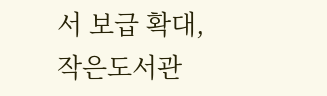서 보급 확대, 작은도서관